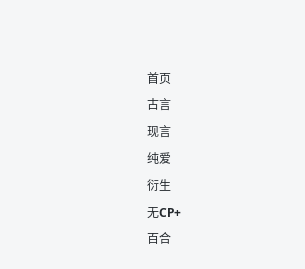首页
古言
现言
纯爱
衍生
无CP+
百合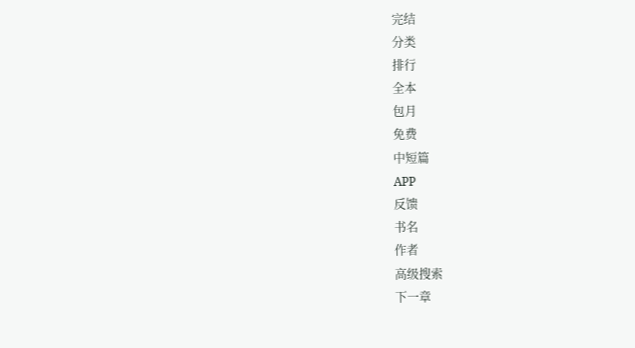完结
分类
排行
全本
包月
免费
中短篇
APP
反馈
书名
作者
高级搜索
下一章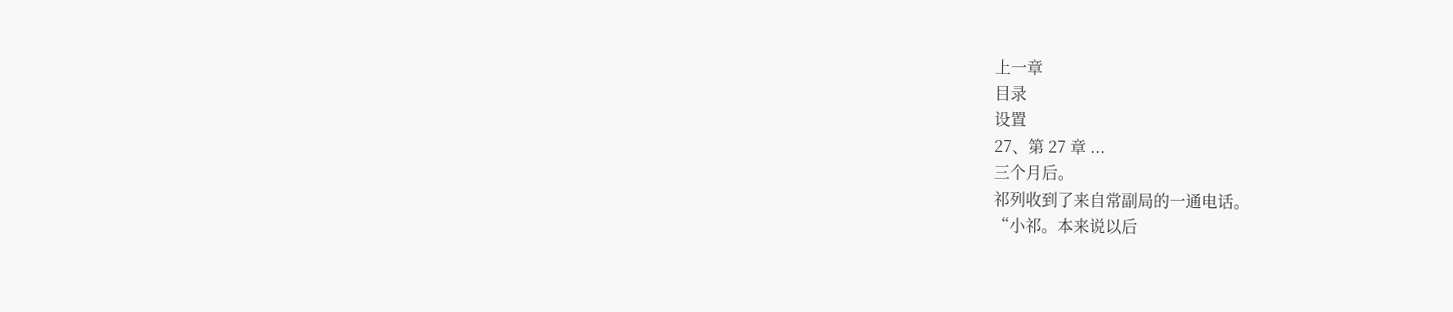上一章
目录
设置
27、第 27 章 ...
三个月后。
祁列收到了来自常副局的一通电话。
“小祁。本来说以后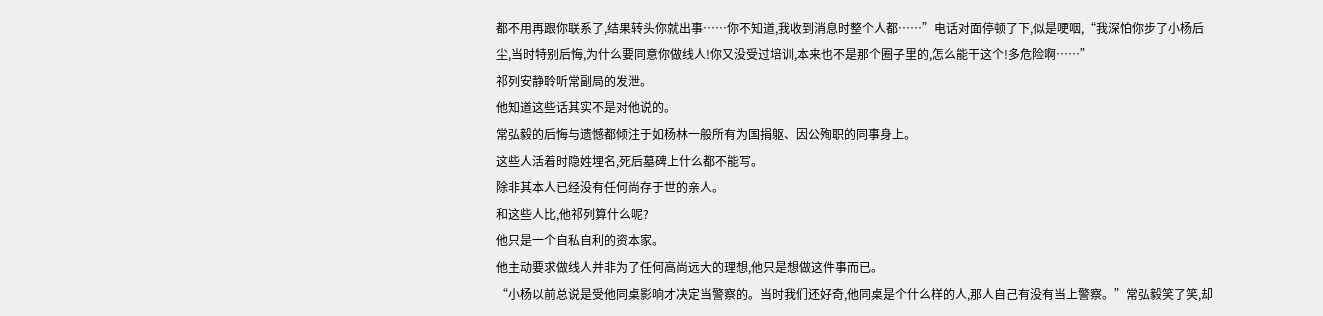都不用再跟你联系了,结果转头你就出事……你不知道,我收到消息时整个人都……”电话对面停顿了下,似是哽咽,“我深怕你步了小杨后尘,当时特别后悔,为什么要同意你做线人!你又没受过培训,本来也不是那个圈子里的,怎么能干这个!多危险啊……”
祁列安静聆听常副局的发泄。
他知道这些话其实不是对他说的。
常弘毅的后悔与遗憾都倾注于如杨林一般所有为国捐躯、因公殉职的同事身上。
这些人活着时隐姓埋名,死后墓碑上什么都不能写。
除非其本人已经没有任何尚存于世的亲人。
和这些人比,他祁列算什么呢?
他只是一个自私自利的资本家。
他主动要求做线人并非为了任何高尚远大的理想,他只是想做这件事而已。
“小杨以前总说是受他同桌影响才决定当警察的。当时我们还好奇,他同桌是个什么样的人,那人自己有没有当上警察。”常弘毅笑了笑,却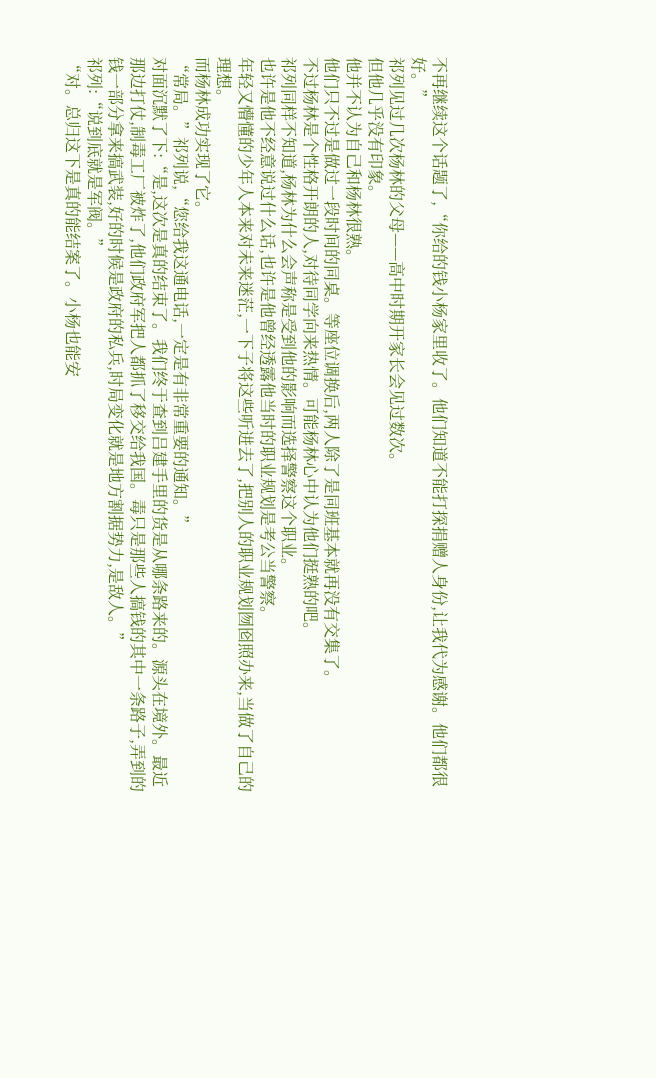不再继续这个话题了,“你给的钱小杨家里收了。他们知道不能打探捐赠人身份,让我代为感谢。他们都很好。”
祁列见过几次杨林的父母——高中时期开家长会见过数次。
但他几乎没有印象。
他并不认为自己和杨林很熟。
他们只不过是做过一段时间的同桌。等座位调换后,两人除了是同班基本就再没有交集了。
不过杨林是个性格开朗的人,对待同学向来热情。可能杨林心中认为他们挺熟的吧。
祁列同样不知道,杨林为什么会声称是受到他的影响而选择警察这个职业。
也许是他不经意说过什么话,也许是他曾经透露他当时的职业规划是考公当警察。
年轻又懵懂的少年人本来对未来迷茫,一下子将这些听进去了,把别人的职业规划囫囵照办来,当做了自己的理想。
而杨林成功实现了它。
“常局。”祁列说,“您给我这通电话,一定是有非常重要的通知。”
对面沉默了下:“是,这次是真的结束了。我们终于查到吕建手里的货是从哪条路来的。源头在境外。最近那边打仗,制毒工厂被炸了,他们政府军把人都抓了移交给我国。毒只是那些人搞钱的其中一条路子,弄到的钱一部分拿来搞武装,好的时候是政府的私兵,时局变化就是地方割据势力,是敌人。”
祁列:“说到底就是军阀。”
“对。总归这下是真的能结案了。小杨也能安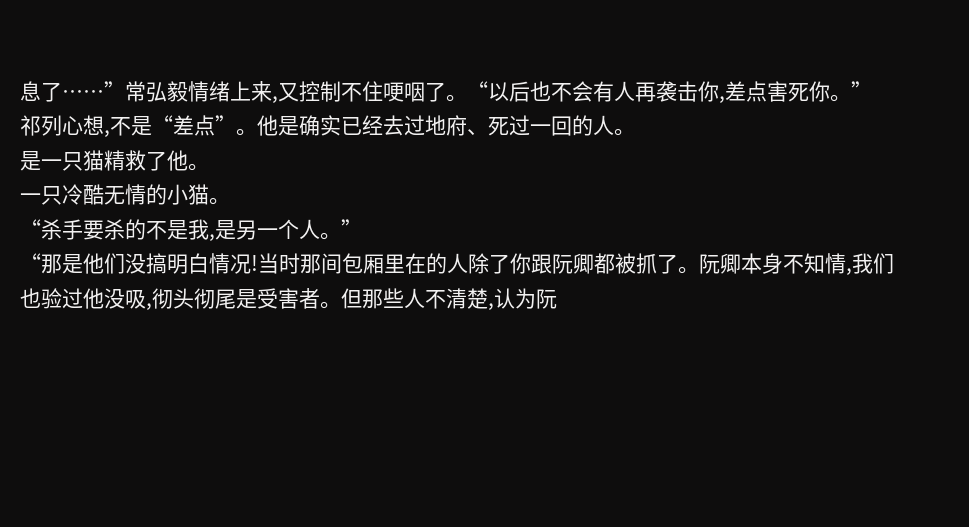息了……”常弘毅情绪上来,又控制不住哽咽了。“以后也不会有人再袭击你,差点害死你。”
祁列心想,不是“差点”。他是确实已经去过地府、死过一回的人。
是一只猫精救了他。
一只冷酷无情的小猫。
“杀手要杀的不是我,是另一个人。”
“那是他们没搞明白情况!当时那间包厢里在的人除了你跟阮卿都被抓了。阮卿本身不知情,我们也验过他没吸,彻头彻尾是受害者。但那些人不清楚,认为阮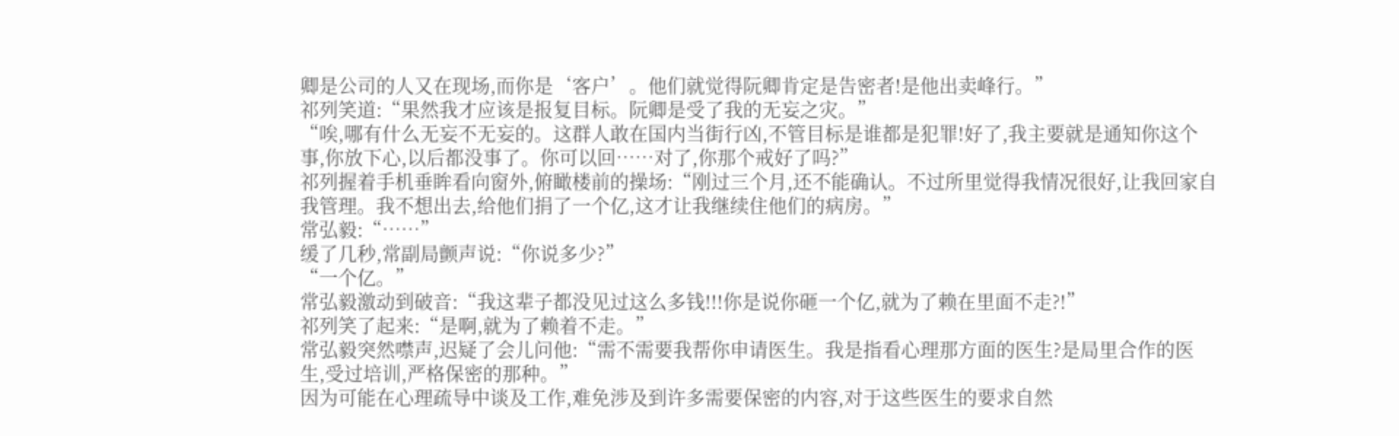卿是公司的人又在现场,而你是‘客户’。他们就觉得阮卿肯定是告密者!是他出卖峰行。”
祁列笑道:“果然我才应该是报复目标。阮卿是受了我的无妄之灾。”
“唉,哪有什么无妄不无妄的。这群人敢在国内当街行凶,不管目标是谁都是犯罪!好了,我主要就是通知你这个事,你放下心,以后都没事了。你可以回……对了,你那个戒好了吗?”
祁列握着手机垂眸看向窗外,俯瞰楼前的操场:“刚过三个月,还不能确认。不过所里觉得我情况很好,让我回家自我管理。我不想出去,给他们捐了一个亿,这才让我继续住他们的病房。”
常弘毅:“……”
缓了几秒,常副局颤声说:“你说多少?”
“一个亿。”
常弘毅激动到破音:“我这辈子都没见过这么多钱!!!你是说你砸一个亿,就为了赖在里面不走?!”
祁列笑了起来:“是啊,就为了赖着不走。”
常弘毅突然噤声,迟疑了会儿问他:“需不需要我帮你申请医生。我是指看心理那方面的医生?是局里合作的医生,受过培训,严格保密的那种。”
因为可能在心理疏导中谈及工作,难免涉及到许多需要保密的内容,对于这些医生的要求自然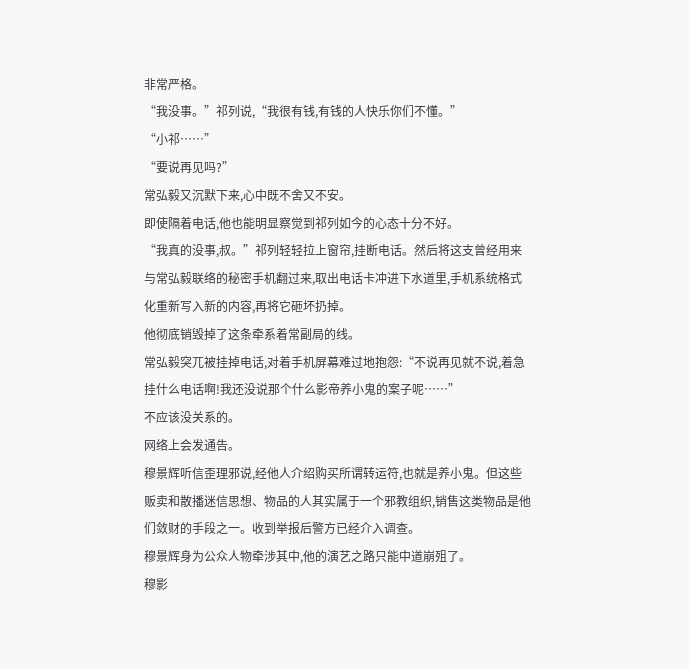非常严格。
“我没事。”祁列说,“我很有钱,有钱的人快乐你们不懂。”
“小祁……”
“要说再见吗?”
常弘毅又沉默下来,心中既不舍又不安。
即使隔着电话,他也能明显察觉到祁列如今的心态十分不好。
“我真的没事,叔。”祁列轻轻拉上窗帘,挂断电话。然后将这支曾经用来与常弘毅联络的秘密手机翻过来,取出电话卡冲进下水道里,手机系统格式化重新写入新的内容,再将它砸坏扔掉。
他彻底销毁掉了这条牵系着常副局的线。
常弘毅突兀被挂掉电话,对着手机屏幕难过地抱怨:“不说再见就不说,着急挂什么电话啊!我还没说那个什么影帝养小鬼的案子呢……”
不应该没关系的。
网络上会发通告。
穆景辉听信歪理邪说,经他人介绍购买所谓转运符,也就是养小鬼。但这些贩卖和散播迷信思想、物品的人其实属于一个邪教组织,销售这类物品是他们敛财的手段之一。收到举报后警方已经介入调查。
穆景辉身为公众人物牵涉其中,他的演艺之路只能中道崩殂了。
穆影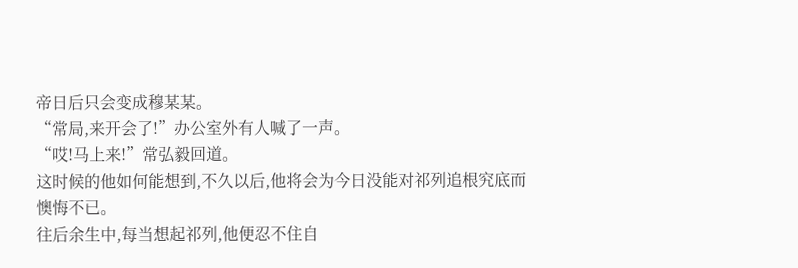帝日后只会变成穆某某。
“常局,来开会了!”办公室外有人喊了一声。
“哎!马上来!”常弘毅回道。
这时候的他如何能想到,不久以后,他将会为今日没能对祁列追根究底而懊悔不已。
往后余生中,每当想起祁列,他便忍不住自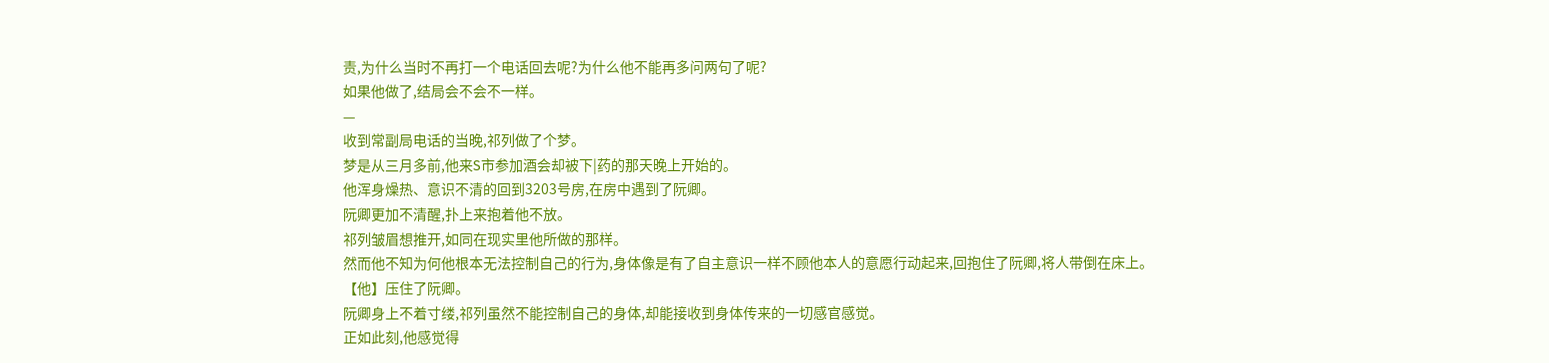责,为什么当时不再打一个电话回去呢?为什么他不能再多问两句了呢?
如果他做了,结局会不会不一样。
—
收到常副局电话的当晚,祁列做了个梦。
梦是从三月多前,他来S市参加酒会却被下|药的那天晚上开始的。
他浑身燥热、意识不清的回到3203号房,在房中遇到了阮卿。
阮卿更加不清醒,扑上来抱着他不放。
祁列皱眉想推开,如同在现实里他所做的那样。
然而他不知为何他根本无法控制自己的行为,身体像是有了自主意识一样不顾他本人的意愿行动起来,回抱住了阮卿,将人带倒在床上。
【他】压住了阮卿。
阮卿身上不着寸缕,祁列虽然不能控制自己的身体,却能接收到身体传来的一切感官感觉。
正如此刻,他感觉得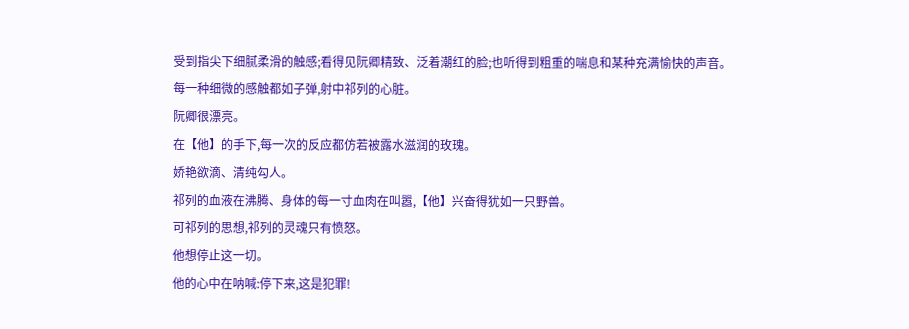受到指尖下细腻柔滑的触感;看得见阮卿精致、泛着潮红的脸;也听得到粗重的喘息和某种充满愉快的声音。
每一种细微的感触都如子弹,射中祁列的心脏。
阮卿很漂亮。
在【他】的手下,每一次的反应都仿若被露水滋润的玫瑰。
娇艳欲滴、清纯勾人。
祁列的血液在沸腾、身体的每一寸血肉在叫嚣,【他】兴奋得犹如一只野兽。
可祁列的思想,祁列的灵魂只有愤怒。
他想停止这一切。
他的心中在呐喊:停下来,这是犯罪!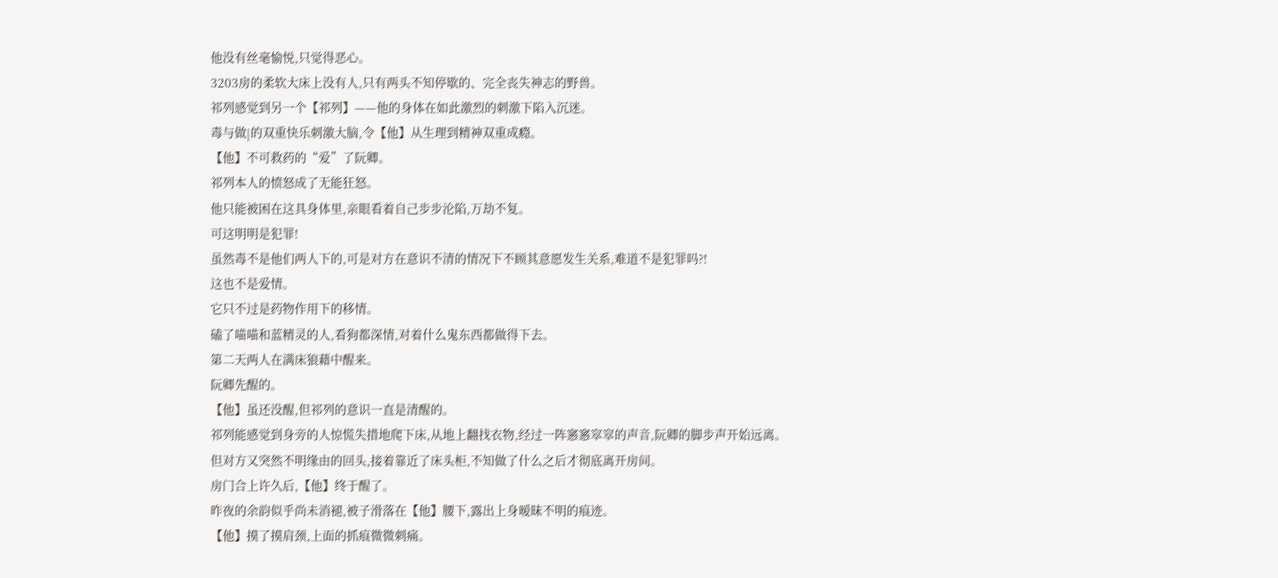他没有丝毫愉悦,只觉得恶心。
3203房的柔软大床上没有人,只有两头不知停歇的、完全丧失神志的野兽。
祁列感觉到另一个【祁列】——他的身体在如此激烈的刺激下陷入沉迷。
毒与做|的双重快乐刺激大脑,令【他】从生理到精神双重成瘾。
【他】不可救药的“爱”了阮卿。
祁列本人的愤怒成了无能狂怒。
他只能被困在这具身体里,亲眼看着自己步步沦陷,万劫不复。
可这明明是犯罪!
虽然毒不是他们两人下的,可是对方在意识不清的情况下不顾其意愿发生关系,难道不是犯罪吗?!
这也不是爱情。
它只不过是药物作用下的移情。
磕了喵喵和蓝精灵的人,看狗都深情,对着什么鬼东西都做得下去。
第二天两人在满床狼藉中醒来。
阮卿先醒的。
【他】虽还没醒,但祁列的意识一直是清醒的。
祁列能感觉到身旁的人惊慌失措地爬下床,从地上翻找衣物,经过一阵窸窸窣窣的声音,阮卿的脚步声开始远离。
但对方又突然不明缘由的回头,接着靠近了床头柜,不知做了什么之后才彻底离开房间。
房门合上许久后,【他】终于醒了。
昨夜的余韵似乎尚未消褪,被子滑落在【他】腰下,露出上身暧昧不明的痕迹。
【他】摸了摸肩颈,上面的抓痕微微刺痛。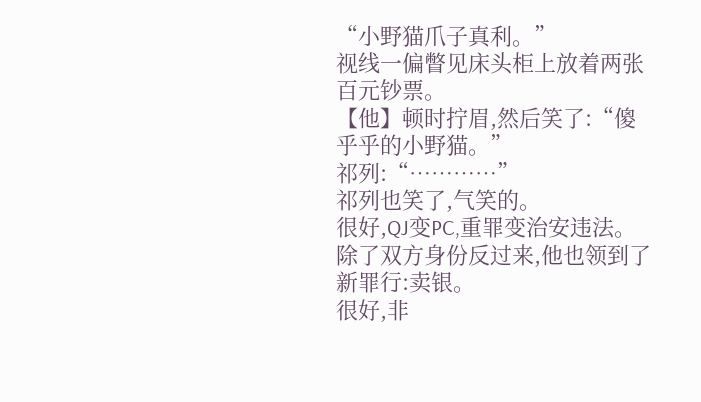“小野猫爪子真利。”
视线一偏瞥见床头柜上放着两张百元钞票。
【他】顿时拧眉,然后笑了:“傻乎乎的小野猫。”
祁列:“…………”
祁列也笑了,气笑的。
很好,QJ变PC,重罪变治安违法。除了双方身份反过来,他也领到了新罪行:卖银。
很好,非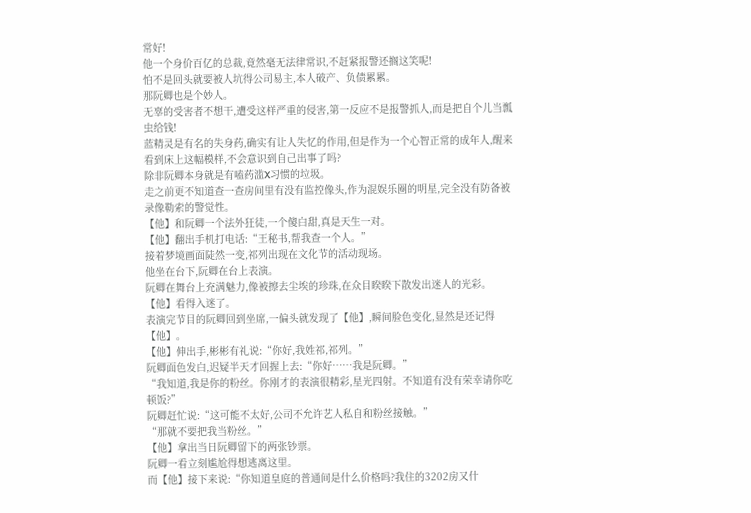常好!
他一个身价百亿的总裁,竟然毫无法律常识,不赶紧报警还搁这笑呢!
怕不是回头就要被人坑得公司易主,本人破产、负债累累。
那阮卿也是个妙人。
无辜的受害者不想干,遭受这样严重的侵害,第一反应不是报警抓人,而是把自个儿当瓢虫给钱!
蓝精灵是有名的失身药,确实有让人失忆的作用,但是作为一个心智正常的成年人,醒来看到床上这幅模样,不会意识到自己出事了吗?
除非阮卿本身就是有嗑药滥X习惯的垃圾。
走之前更不知道查一查房间里有没有监控像头,作为混娱乐圈的明星,完全没有防备被录像勒索的警觉性。
【他】和阮卿一个法外狂徒,一个傻白甜,真是天生一对。
【他】翻出手机打电话:“王秘书,帮我查一个人。”
接着梦境画面陡然一变,祁列出现在文化节的活动现场。
他坐在台下,阮卿在台上表演。
阮卿在舞台上充满魅力,像被擦去尘埃的珍珠,在众目睽睽下散发出迷人的光彩。
【他】看得入迷了。
表演完节目的阮卿回到坐席,一偏头就发现了【他】,瞬间脸色变化,显然是还记得【他】。
【他】伸出手,彬彬有礼说:“你好,我姓祁,祁列。”
阮卿面色发白,迟疑半天才回握上去:“你好……我是阮卿。”
“我知道,我是你的粉丝。你刚才的表演很精彩,星光四射。不知道有没有荣幸请你吃顿饭?”
阮卿赶忙说:“这可能不太好,公司不允许艺人私自和粉丝接触。”
“那就不要把我当粉丝。”
【他】拿出当日阮卿留下的两张钞票。
阮卿一看立刻尴尬得想逃离这里。
而【他】接下来说:“你知道皇庭的普通间是什么价格吗?我住的3202房又什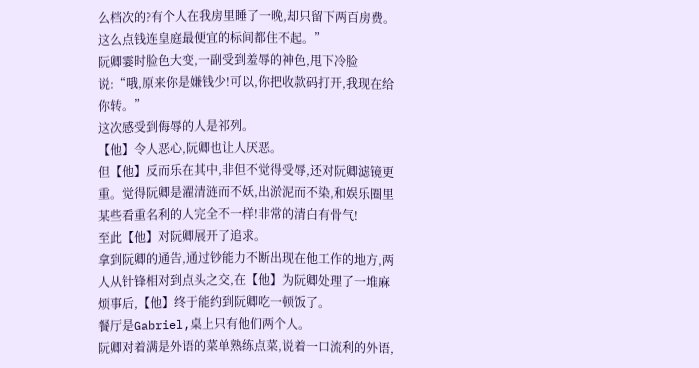么档次的?有个人在我房里睡了一晚,却只留下两百房费。这么点钱连皇庭最便宜的标间都住不起。”
阮卿霎时脸色大变,一副受到羞辱的神色,甩下冷脸说:“哦,原来你是嫌钱少!可以,你把收款码打开,我现在给你转。”
这次感受到侮辱的人是祁列。
【他】令人恶心,阮卿也让人厌恶。
但【他】反而乐在其中,非但不觉得受辱,还对阮卿滤镜更重。觉得阮卿是濯清涟而不妖,出淤泥而不染,和娱乐圈里某些看重名利的人完全不一样!非常的清白有骨气!
至此【他】对阮卿展开了追求。
拿到阮卿的通告,通过钞能力不断出现在他工作的地方,两人从针锋相对到点头之交,在【他】为阮卿处理了一堆麻烦事后,【他】终于能约到阮卿吃一顿饭了。
餐厅是Gabriel,桌上只有他们两个人。
阮卿对着满是外语的菜单熟练点菜,说着一口流利的外语,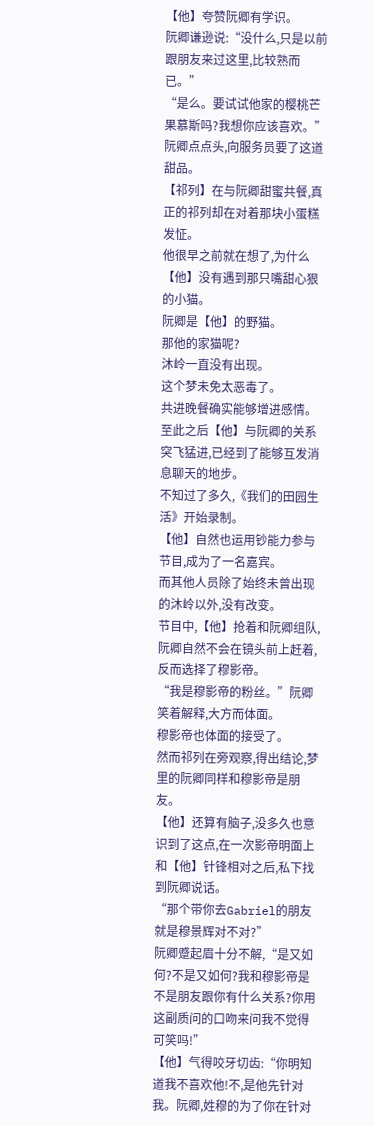【他】夸赞阮卿有学识。
阮卿谦逊说:“没什么,只是以前跟朋友来过这里,比较熟而已。”
“是么。要试试他家的樱桃芒果慕斯吗?我想你应该喜欢。”
阮卿点点头,向服务员要了这道甜品。
【祁列】在与阮卿甜蜜共餐,真正的祁列却在对着那块小蛋糕发怔。
他很早之前就在想了,为什么【他】没有遇到那只嘴甜心狠的小猫。
阮卿是【他】的野猫。
那他的家猫呢?
沐岭一直没有出现。
这个梦未免太恶毒了。
共进晚餐确实能够增进感情。至此之后【他】与阮卿的关系突飞猛进,已经到了能够互发消息聊天的地步。
不知过了多久,《我们的田园生活》开始录制。
【他】自然也运用钞能力参与节目,成为了一名嘉宾。
而其他人员除了始终未曾出现的沐岭以外,没有改变。
节目中,【他】抢着和阮卿组队,阮卿自然不会在镜头前上赶着,反而选择了穆影帝。
“我是穆影帝的粉丝。”阮卿笑着解释,大方而体面。
穆影帝也体面的接受了。
然而祁列在旁观察,得出结论,梦里的阮卿同样和穆影帝是朋友。
【他】还算有脑子,没多久也意识到了这点,在一次影帝明面上和【他】针锋相对之后,私下找到阮卿说话。
“那个带你去Gabriel的朋友就是穆景辉对不对?”
阮卿蹙起眉十分不解,“是又如何?不是又如何?我和穆影帝是不是朋友跟你有什么关系?你用这副质问的口吻来问我不觉得可笑吗!”
【他】气得咬牙切齿:“你明知道我不喜欢他!不,是他先针对我。阮卿,姓穆的为了你在针对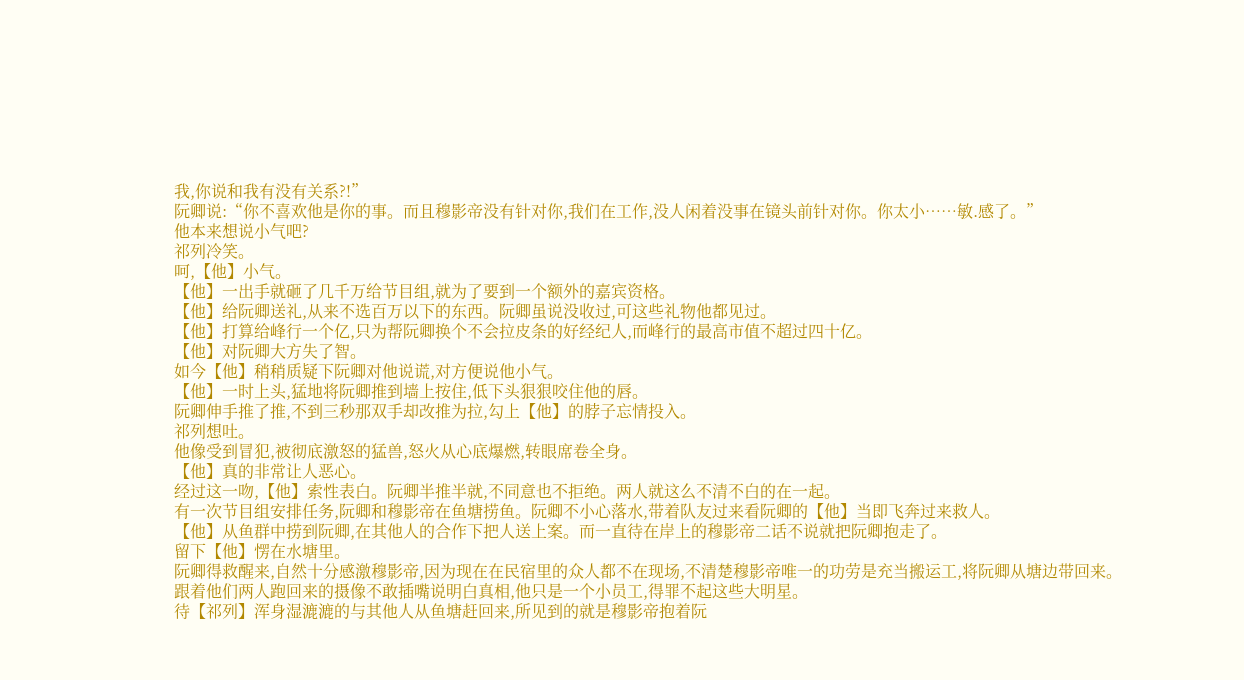我,你说和我有没有关系?!”
阮卿说:“你不喜欢他是你的事。而且穆影帝没有针对你,我们在工作,没人闲着没事在镜头前针对你。你太小……敏.感了。”
他本来想说小气吧?
祁列冷笑。
呵,【他】小气。
【他】一出手就砸了几千万给节目组,就为了要到一个额外的嘉宾资格。
【他】给阮卿送礼,从来不选百万以下的东西。阮卿虽说没收过,可这些礼物他都见过。
【他】打算给峰行一个亿,只为帮阮卿换个不会拉皮条的好经纪人,而峰行的最高市值不超过四十亿。
【他】对阮卿大方失了智。
如今【他】稍稍质疑下阮卿对他说谎,对方便说他小气。
【他】一时上头,猛地将阮卿推到墙上按住,低下头狠狠咬住他的唇。
阮卿伸手推了推,不到三秒那双手却改推为拉,勾上【他】的脖子忘情投入。
祁列想吐。
他像受到冒犯,被彻底激怒的猛兽,怒火从心底爆燃,转眼席卷全身。
【他】真的非常让人恶心。
经过这一吻,【他】索性表白。阮卿半推半就,不同意也不拒绝。两人就这么不清不白的在一起。
有一次节目组安排任务,阮卿和穆影帝在鱼塘捞鱼。阮卿不小心落水,带着队友过来看阮卿的【他】当即飞奔过来救人。
【他】从鱼群中捞到阮卿,在其他人的合作下把人送上案。而一直待在岸上的穆影帝二话不说就把阮卿抱走了。
留下【他】愣在水塘里。
阮卿得救醒来,自然十分感激穆影帝,因为现在在民宿里的众人都不在现场,不清楚穆影帝唯一的功劳是充当搬运工,将阮卿从塘边带回来。
跟着他们两人跑回来的摄像不敢插嘴说明白真相,他只是一个小员工,得罪不起这些大明星。
待【祁列】浑身湿漉漉的与其他人从鱼塘赶回来,所见到的就是穆影帝抱着阮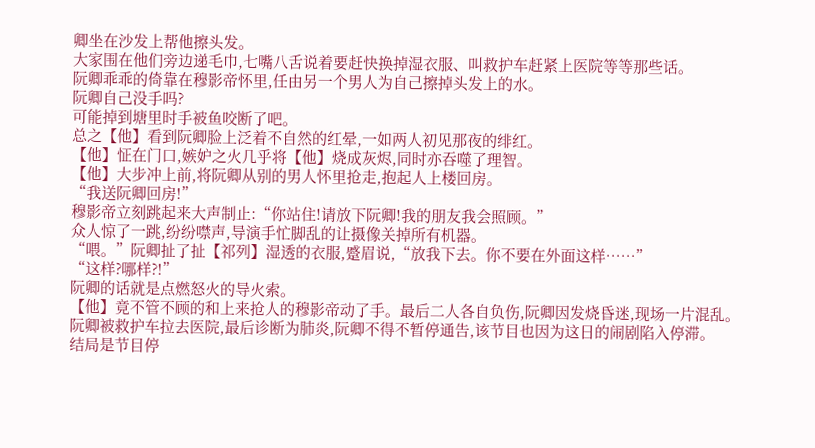卿坐在沙发上帮他擦头发。
大家围在他们旁边递毛巾,七嘴八舌说着要赶快换掉湿衣服、叫救护车赶紧上医院等等那些话。
阮卿乖乖的倚靠在穆影帝怀里,任由另一个男人为自己擦掉头发上的水。
阮卿自己没手吗?
可能掉到塘里时手被鱼咬断了吧。
总之【他】看到阮卿脸上泛着不自然的红晕,一如两人初见那夜的绯红。
【他】怔在门口,嫉妒之火几乎将【他】烧成灰烬,同时亦吞噬了理智。
【他】大步冲上前,将阮卿从别的男人怀里抢走,抱起人上楼回房。
“我送阮卿回房!”
穆影帝立刻跳起来大声制止:“你站住!请放下阮卿!我的朋友我会照顾。”
众人惊了一跳,纷纷噤声,导演手忙脚乱的让摄像关掉所有机器。
“喂。”阮卿扯了扯【祁列】湿透的衣服,蹙眉说,“放我下去。你不要在外面这样……”
“这样?哪样?!”
阮卿的话就是点燃怒火的导火索。
【他】竟不管不顾的和上来抢人的穆影帝动了手。最后二人各自负伤,阮卿因发烧昏迷,现场一片混乱。
阮卿被救护车拉去医院,最后诊断为肺炎,阮卿不得不暂停通告,该节目也因为这日的闹剧陷入停滞。
结局是节目停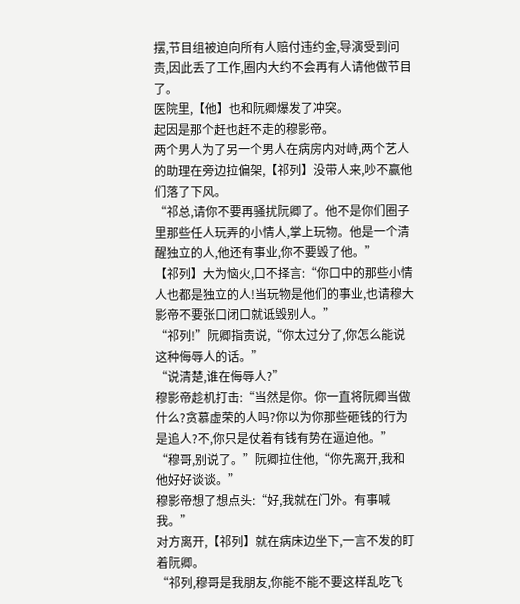摆,节目组被迫向所有人赔付违约金,导演受到问责,因此丢了工作,圈内大约不会再有人请他做节目了。
医院里,【他】也和阮卿爆发了冲突。
起因是那个赶也赶不走的穆影帝。
两个男人为了另一个男人在病房内对峙,两个艺人的助理在旁边拉偏架,【祁列】没带人来,吵不赢他们落了下风。
“祁总,请你不要再骚扰阮卿了。他不是你们圈子里那些任人玩弄的小情人,掌上玩物。他是一个清醒独立的人,他还有事业,你不要毁了他。”
【祁列】大为恼火,口不择言:“你口中的那些小情人也都是独立的人!当玩物是他们的事业,也请穆大影帝不要张口闭口就诋毁别人。”
“祁列!”阮卿指责说,“你太过分了,你怎么能说这种侮辱人的话。”
“说清楚,谁在侮辱人?”
穆影帝趁机打击:“当然是你。你一直将阮卿当做什么?贪慕虚荣的人吗?你以为你那些砸钱的行为是追人?不,你只是仗着有钱有势在逼迫他。”
“穆哥,别说了。”阮卿拉住他,“你先离开,我和他好好谈谈。”
穆影帝想了想点头:“好,我就在门外。有事喊我。”
对方离开,【祁列】就在病床边坐下,一言不发的盯着阮卿。
“祁列,穆哥是我朋友,你能不能不要这样乱吃飞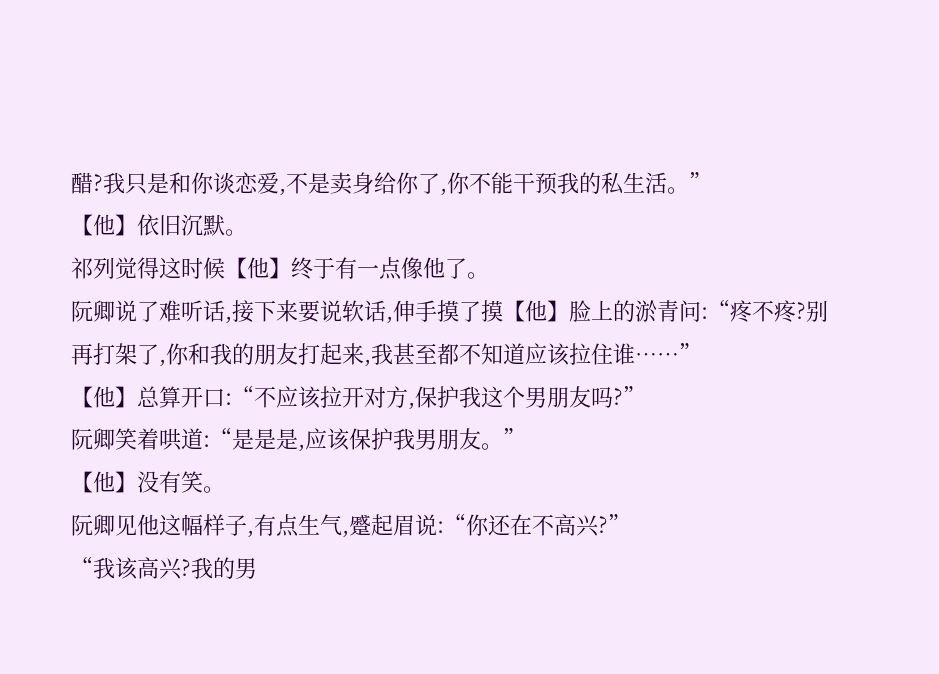醋?我只是和你谈恋爱,不是卖身给你了,你不能干预我的私生活。”
【他】依旧沉默。
祁列觉得这时候【他】终于有一点像他了。
阮卿说了难听话,接下来要说软话,伸手摸了摸【他】脸上的淤青问:“疼不疼?别再打架了,你和我的朋友打起来,我甚至都不知道应该拉住谁……”
【他】总算开口:“不应该拉开对方,保护我这个男朋友吗?”
阮卿笑着哄道:“是是是,应该保护我男朋友。”
【他】没有笑。
阮卿见他这幅样子,有点生气,蹙起眉说:“你还在不高兴?”
“我该高兴?我的男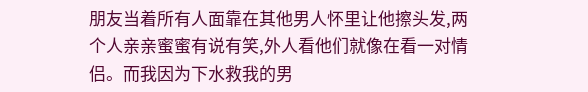朋友当着所有人面靠在其他男人怀里让他擦头发,两个人亲亲蜜蜜有说有笑,外人看他们就像在看一对情侣。而我因为下水救我的男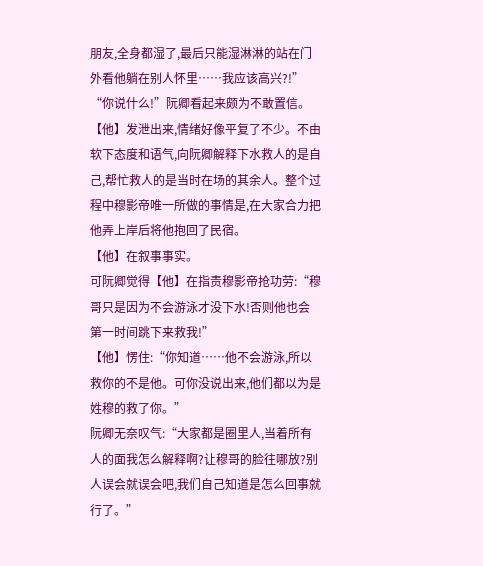朋友,全身都湿了,最后只能湿淋淋的站在门外看他躺在别人怀里……我应该高兴?!”
“你说什么!”阮卿看起来颇为不敢置信。
【他】发泄出来,情绪好像平复了不少。不由软下态度和语气,向阮卿解释下水救人的是自己,帮忙救人的是当时在场的其余人。整个过程中穆影帝唯一所做的事情是,在大家合力把他弄上岸后将他抱回了民宿。
【他】在叙事事实。
可阮卿觉得【他】在指责穆影帝抢功劳:“穆哥只是因为不会游泳才没下水!否则他也会第一时间跳下来救我!”
【他】愣住:“你知道……他不会游泳,所以救你的不是他。可你没说出来,他们都以为是姓穆的救了你。”
阮卿无奈叹气:“大家都是圈里人,当着所有人的面我怎么解释啊?让穆哥的脸往哪放?别人误会就误会吧,我们自己知道是怎么回事就行了。”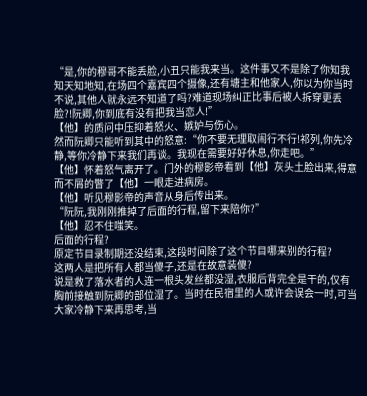“是,你的穆哥不能丢脸,小丑只能我来当。这件事又不是除了你知我知天知地知,在场四个嘉宾四个摄像,还有塘主和他家人,你以为你当时不说,其他人就永远不知道了吗?难道现场纠正比事后被人拆穿更丢脸?!阮卿,你到底有没有把我当恋人!”
【他】的质问中压抑着怒火、嫉妒与伤心。
然而阮卿只能听到其中的怒意:“你不要无理取闹行不行!祁列,你先冷静,等你冷静下来我们再谈。我现在需要好好休息,你走吧。”
【他】怀着怒气离开了。门外的穆影帝看到【他】灰头土脸出来,得意而不屑的瞥了【他】一眼走进病房。
【他】听见穆影帝的声音从身后传出来。
“阮阮,我刚刚推掉了后面的行程,留下来陪你?”
【他】忍不住嗤笑。
后面的行程?
原定节目录制期还没结束,这段时间除了这个节目哪来别的行程?
这两人是把所有人都当傻子,还是在故意装傻?
说是救了落水者的人连一根头发丝都没湿,衣服后背完全是干的,仅有胸前接触到阮卿的部位湿了。当时在民宿里的人或许会误会一时,可当大家冷静下来再思考,当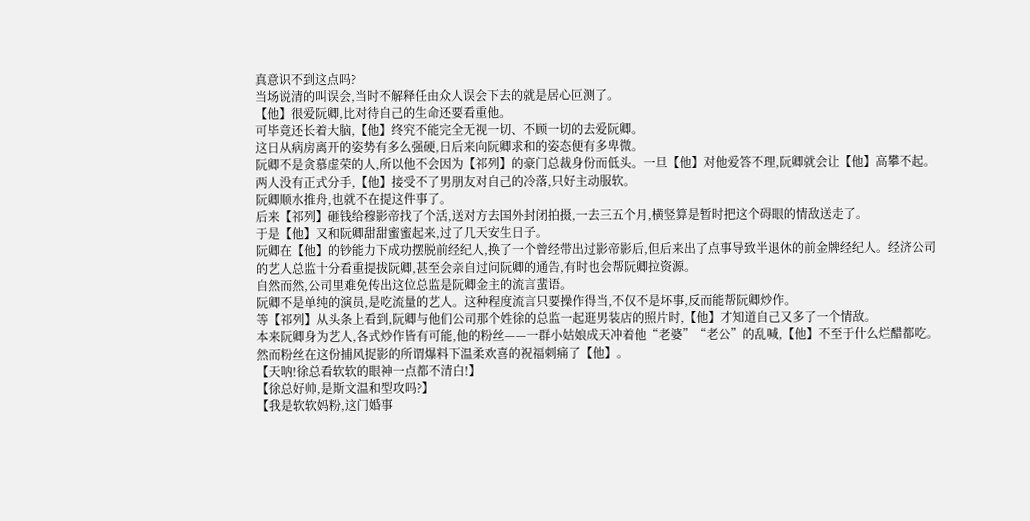真意识不到这点吗?
当场说清的叫误会,当时不解释任由众人误会下去的就是居心叵测了。
【他】很爱阮卿,比对待自己的生命还要看重他。
可毕竟还长着大脑,【他】终究不能完全无视一切、不顾一切的去爱阮卿。
这日从病房离开的姿势有多么强硬,日后来向阮卿求和的姿态便有多卑微。
阮卿不是贪慕虚荣的人,所以他不会因为【祁列】的豪门总裁身份而低头。一旦【他】对他爱答不理,阮卿就会让【他】高攀不起。
两人没有正式分手,【他】接受不了男朋友对自己的冷落,只好主动服软。
阮卿顺水推舟,也就不在提这件事了。
后来【祁列】砸钱给穆影帝找了个活,送对方去国外封闭拍摄,一去三五个月,横竖算是暂时把这个碍眼的情敌送走了。
于是【他】又和阮卿甜甜蜜蜜起来,过了几天安生日子。
阮卿在【他】的钞能力下成功摆脱前经纪人,换了一个曾经带出过影帝影后,但后来出了点事导致半退休的前金牌经纪人。经济公司的艺人总监十分看重提拔阮卿,甚至会亲自过问阮卿的通告,有时也会帮阮卿拉资源。
自然而然,公司里难免传出这位总监是阮卿金主的流言蜚语。
阮卿不是单纯的演员,是吃流量的艺人。这种程度流言只要操作得当,不仅不是坏事,反而能帮阮卿炒作。
等【祁列】从头条上看到,阮卿与他们公司那个姓徐的总监一起逛男装店的照片时,【他】才知道自己又多了一个情敌。
本来阮卿身为艺人,各式炒作皆有可能,他的粉丝——一群小姑娘成天冲着他“老婆”“老公”的乱喊,【他】不至于什么烂醋都吃。
然而粉丝在这份捕风捉影的所谓爆料下温柔欢喜的祝福刺痛了【他】。
【天呐!徐总看软软的眼神一点都不清白!】
【徐总好帅,是斯文温和型攻吗?】
【我是软软妈粉,这门婚事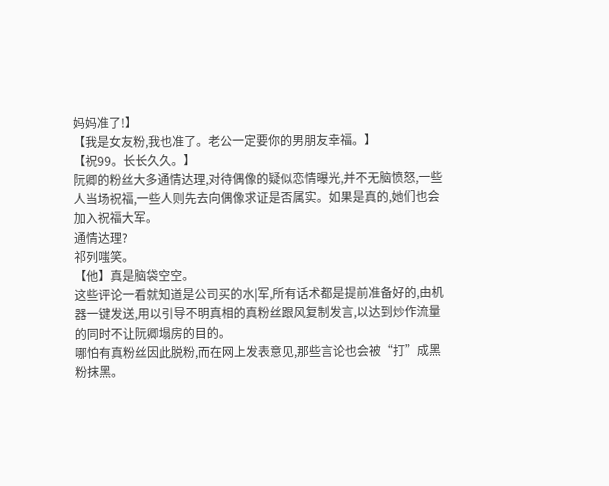妈妈准了!】
【我是女友粉,我也准了。老公一定要你的男朋友幸福。】
【祝99。长长久久。】
阮卿的粉丝大多通情达理,对待偶像的疑似恋情曝光,并不无脑愤怒,一些人当场祝福,一些人则先去向偶像求证是否属实。如果是真的,她们也会加入祝福大军。
通情达理?
祁列嗤笑。
【他】真是脑袋空空。
这些评论一看就知道是公司买的水|军,所有话术都是提前准备好的,由机器一键发送,用以引导不明真相的真粉丝跟风复制发言,以达到炒作流量的同时不让阮卿塌房的目的。
哪怕有真粉丝因此脱粉,而在网上发表意见,那些言论也会被“打”成黑粉抹黑。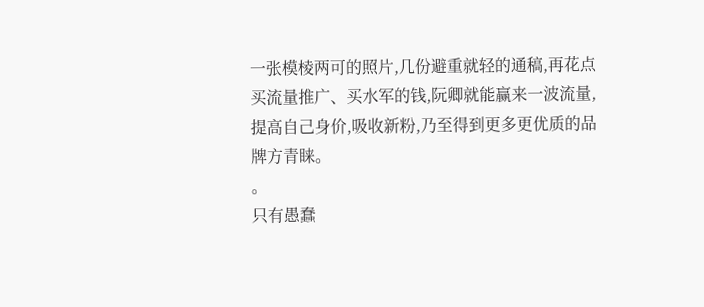一张模棱两可的照片,几份避重就轻的通稿,再花点买流量推广、买水军的钱,阮卿就能赢来一波流量,提高自己身价,吸收新粉,乃至得到更多更优质的品牌方青睐。
。
只有愚蠢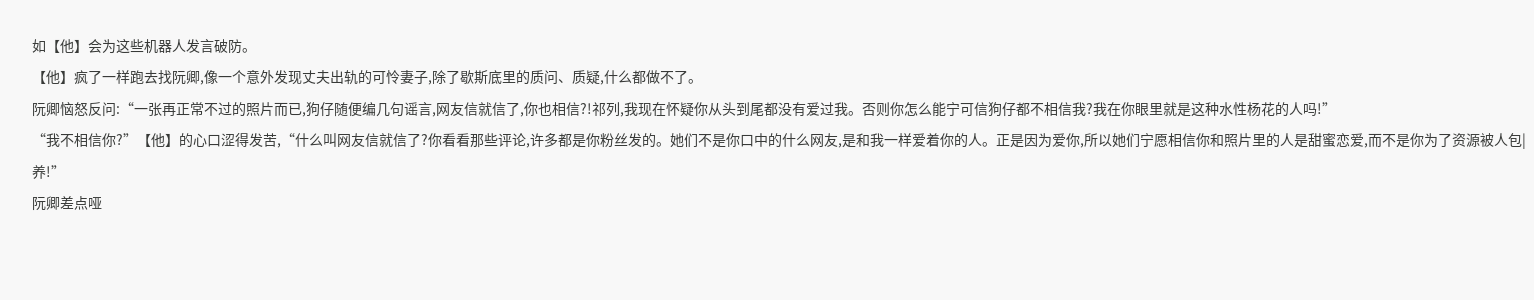如【他】会为这些机器人发言破防。
【他】疯了一样跑去找阮卿,像一个意外发现丈夫出轨的可怜妻子,除了歇斯底里的质问、质疑,什么都做不了。
阮卿恼怒反问:“一张再正常不过的照片而已,狗仔随便编几句谣言,网友信就信了,你也相信?!祁列,我现在怀疑你从头到尾都没有爱过我。否则你怎么能宁可信狗仔都不相信我?我在你眼里就是这种水性杨花的人吗!”
“我不相信你?”【他】的心口涩得发苦,“什么叫网友信就信了?你看看那些评论,许多都是你粉丝发的。她们不是你口中的什么网友,是和我一样爱着你的人。正是因为爱你,所以她们宁愿相信你和照片里的人是甜蜜恋爱,而不是你为了资源被人包|养!”
阮卿差点哑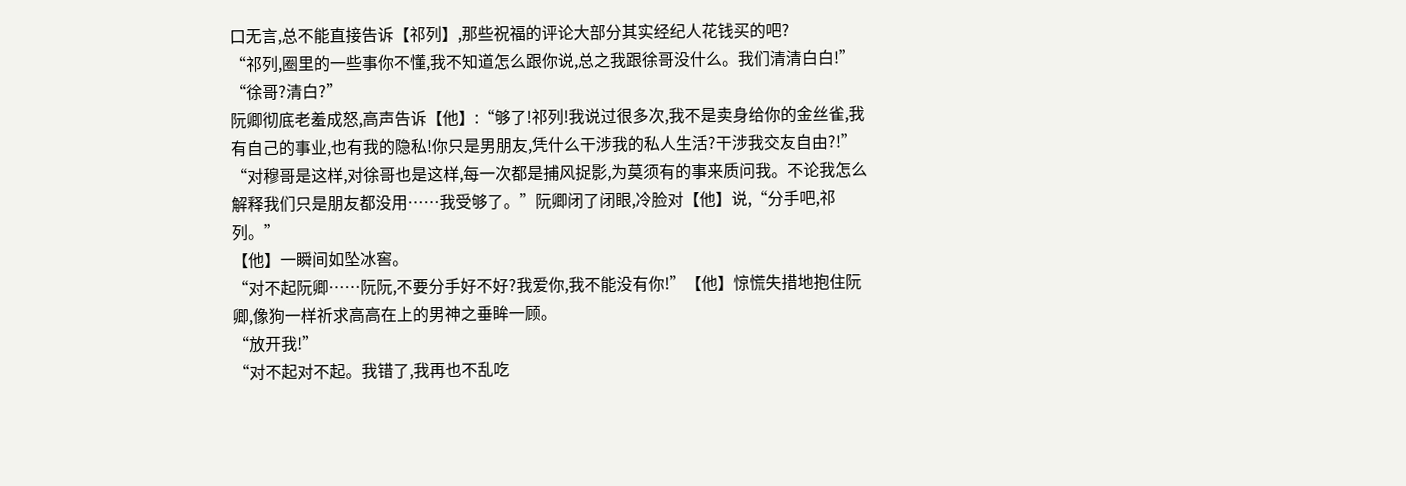口无言,总不能直接告诉【祁列】,那些祝福的评论大部分其实经纪人花钱买的吧?
“祁列,圈里的一些事你不懂,我不知道怎么跟你说,总之我跟徐哥没什么。我们清清白白!”
“徐哥?清白?”
阮卿彻底老羞成怒,高声告诉【他】:“够了!祁列!我说过很多次,我不是卖身给你的金丝雀,我有自己的事业,也有我的隐私!你只是男朋友,凭什么干涉我的私人生活?干涉我交友自由?!”
“对穆哥是这样,对徐哥也是这样,每一次都是捕风捉影,为莫须有的事来质问我。不论我怎么解释我们只是朋友都没用……我受够了。”阮卿闭了闭眼,冷脸对【他】说,“分手吧,祁列。”
【他】一瞬间如坠冰窖。
“对不起阮卿……阮阮,不要分手好不好?我爱你,我不能没有你!”【他】惊慌失措地抱住阮卿,像狗一样祈求高高在上的男神之垂眸一顾。
“放开我!”
“对不起对不起。我错了,我再也不乱吃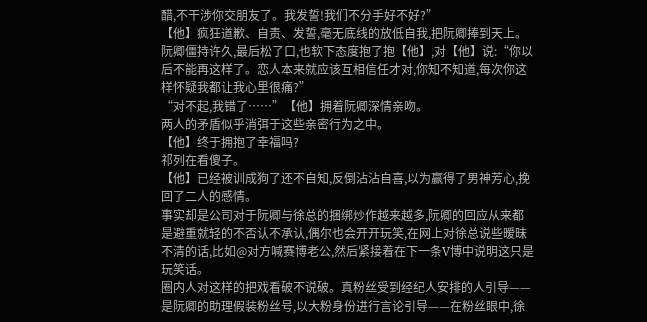醋,不干涉你交朋友了。我发誓!我们不分手好不好?”
【他】疯狂道歉、自责、发誓,毫无底线的放低自我,把阮卿捧到天上。
阮卿僵持许久,最后松了口,也软下态度抱了抱【他】,对【他】说:“你以后不能再这样了。恋人本来就应该互相信任才对,你知不知道,每次你这样怀疑我都让我心里很痛?”
“对不起,我错了……”【他】拥着阮卿深情亲吻。
两人的矛盾似乎消弭于这些亲密行为之中。
【他】终于拥抱了幸福吗?
祁列在看傻子。
【他】已经被训成狗了还不自知,反倒沾沾自喜,以为赢得了男神芳心,挽回了二人的感情。
事实却是公司对于阮卿与徐总的捆绑炒作越来越多,阮卿的回应从来都是避重就轻的不否认不承认,偶尔也会开开玩笑,在网上对徐总说些暧昧不清的话,比如@对方喊赛博老公,然后紧接着在下一条V博中说明这只是玩笑话。
圈内人对这样的把戏看破不说破。真粉丝受到经纪人安排的人引导——是阮卿的助理假装粉丝号,以大粉身份进行言论引导——在粉丝眼中,徐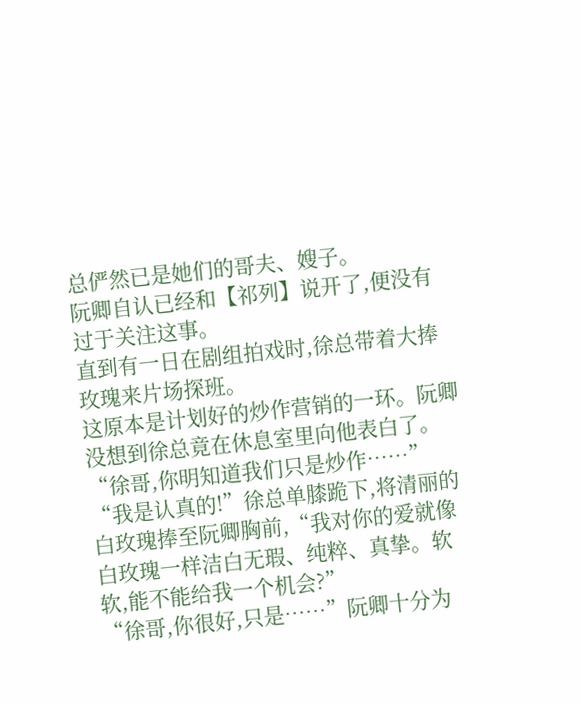总俨然已是她们的哥夫、嫂子。
阮卿自认已经和【祁列】说开了,便没有过于关注这事。
直到有一日在剧组拍戏时,徐总带着大捧玫瑰来片场探班。
这原本是计划好的炒作营销的一环。阮卿没想到徐总竟在休息室里向他表白了。
“徐哥,你明知道我们只是炒作……”
“我是认真的!”徐总单膝跪下,将清丽的白玫瑰捧至阮卿胸前,“我对你的爱就像白玫瑰一样洁白无瑕、纯粹、真挚。软软,能不能给我一个机会?”
“徐哥,你很好,只是……”阮卿十分为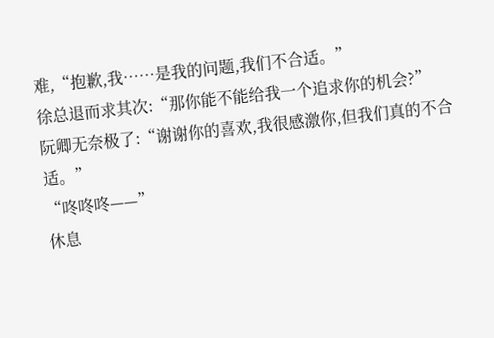难,“抱歉,我……是我的问题,我们不合适。”
徐总退而求其次:“那你能不能给我一个追求你的机会?”
阮卿无奈极了:“谢谢你的喜欢,我很感激你,但我们真的不合适。”
“咚咚咚——”
休息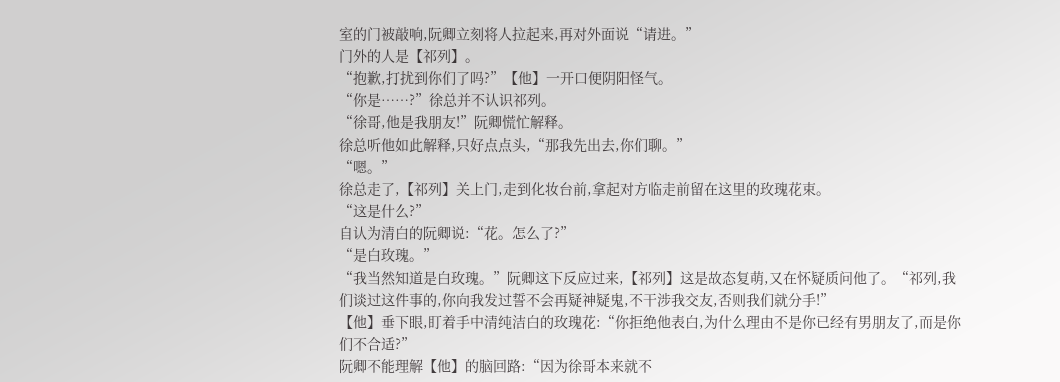室的门被敲响,阮卿立刻将人拉起来,再对外面说“请进。”
门外的人是【祁列】。
“抱歉,打扰到你们了吗?”【他】一开口便阴阳怪气。
“你是……?”徐总并不认识祁列。
“徐哥,他是我朋友!”阮卿慌忙解释。
徐总听他如此解释,只好点点头,“那我先出去,你们聊。”
“嗯。”
徐总走了,【祁列】关上门,走到化妆台前,拿起对方临走前留在这里的玫瑰花束。
“这是什么?”
自认为清白的阮卿说:“花。怎么了?”
“是白玫瑰。”
“我当然知道是白玫瑰。”阮卿这下反应过来,【祁列】这是故态复萌,又在怀疑质问他了。“祁列,我们谈过这件事的,你向我发过誓不会再疑神疑鬼,不干涉我交友,否则我们就分手!”
【他】垂下眼,盯着手中清纯洁白的玫瑰花:“你拒绝他表白,为什么理由不是你已经有男朋友了,而是你们不合适?”
阮卿不能理解【他】的脑回路:“因为徐哥本来就不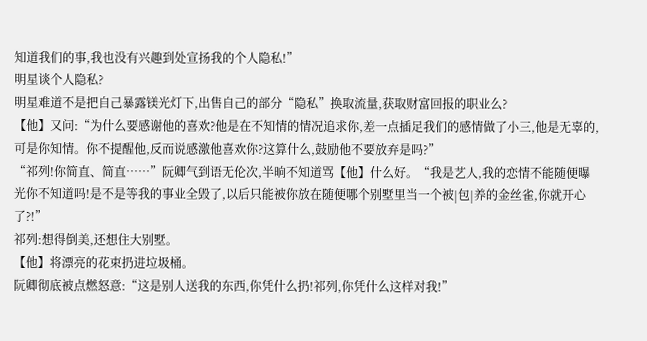知道我们的事,我也没有兴趣到处宣扬我的个人隐私!”
明星谈个人隐私?
明星难道不是把自己暴露镁光灯下,出售自己的部分“隐私”换取流量,获取财富回报的职业么?
【他】又问:“为什么要感谢他的喜欢?他是在不知情的情况追求你,差一点插足我们的感情做了小三,他是无辜的,可是你知情。你不提醒他,反而说感激他喜欢你?这算什么,鼓励他不要放弃是吗?”
“祁列!你简直、简直……”阮卿气到语无伦次,半晌不知道骂【他】什么好。“我是艺人,我的恋情不能随便曝光你不知道吗!是不是等我的事业全毁了,以后只能被你放在随便哪个别墅里当一个被|包|养的金丝雀,你就开心了?!”
祁列:想得倒美,还想住大别墅。
【他】将漂亮的花束扔进垃圾桶。
阮卿彻底被点燃怒意:“这是别人送我的东西,你凭什么扔!祁列,你凭什么这样对我!”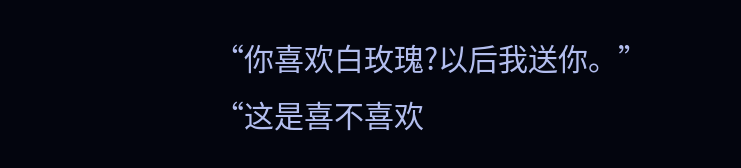“你喜欢白玫瑰?以后我送你。”
“这是喜不喜欢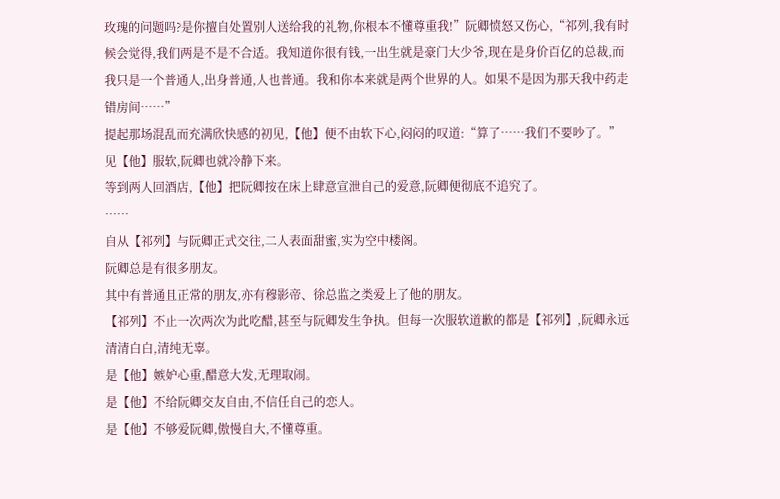玫瑰的问题吗?是你擅自处置别人送给我的礼物,你根本不懂尊重我!”阮卿愤怒又伤心,“祁列,我有时候会觉得,我们两是不是不合适。我知道你很有钱,一出生就是豪门大少爷,现在是身价百亿的总裁,而我只是一个普通人,出身普通,人也普通。我和你本来就是两个世界的人。如果不是因为那天我中药走错房间……”
提起那场混乱而充满欣快感的初见,【他】便不由软下心,闷闷的叹道:“算了……我们不要吵了。”
见【他】服软,阮卿也就冷静下来。
等到两人回酒店,【他】把阮卿按在床上肆意宣泄自己的爱意,阮卿便彻底不追究了。
……
自从【祁列】与阮卿正式交往,二人表面甜蜜,实为空中楼阁。
阮卿总是有很多朋友。
其中有普通且正常的朋友,亦有穆影帝、徐总监之类爱上了他的朋友。
【祁列】不止一次两次为此吃醋,甚至与阮卿发生争执。但每一次服软道歉的都是【祁列】,阮卿永远清清白白,清纯无辜。
是【他】嫉妒心重,醋意大发,无理取闹。
是【他】不给阮卿交友自由,不信任自己的恋人。
是【他】不够爱阮卿,傲慢自大,不懂尊重。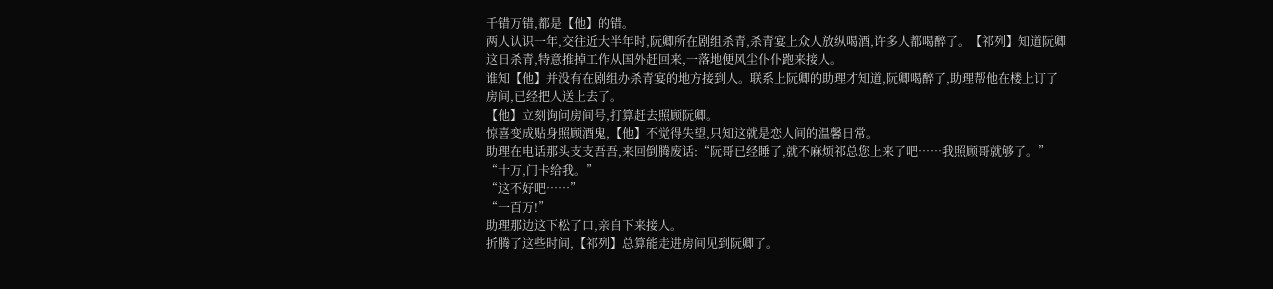千错万错,都是【他】的错。
两人认识一年,交往近大半年时,阮卿所在剧组杀青,杀青宴上众人放纵喝酒,许多人都喝醉了。【祁列】知道阮卿这日杀青,特意推掉工作从国外赶回来,一落地便风尘仆仆跑来接人。
谁知【他】并没有在剧组办杀青宴的地方接到人。联系上阮卿的助理才知道,阮卿喝醉了,助理帮他在楼上订了房间,已经把人送上去了。
【他】立刻询问房间号,打算赶去照顾阮卿。
惊喜变成贴身照顾酒鬼,【他】不觉得失望,只知这就是恋人间的温馨日常。
助理在电话那头支支吾吾,来回倒腾废话:“阮哥已经睡了,就不麻烦祁总您上来了吧……我照顾哥就够了。”
“十万,门卡给我。”
“这不好吧……”
“一百万!”
助理那边这下松了口,亲自下来接人。
折腾了这些时间,【祁列】总算能走进房间见到阮卿了。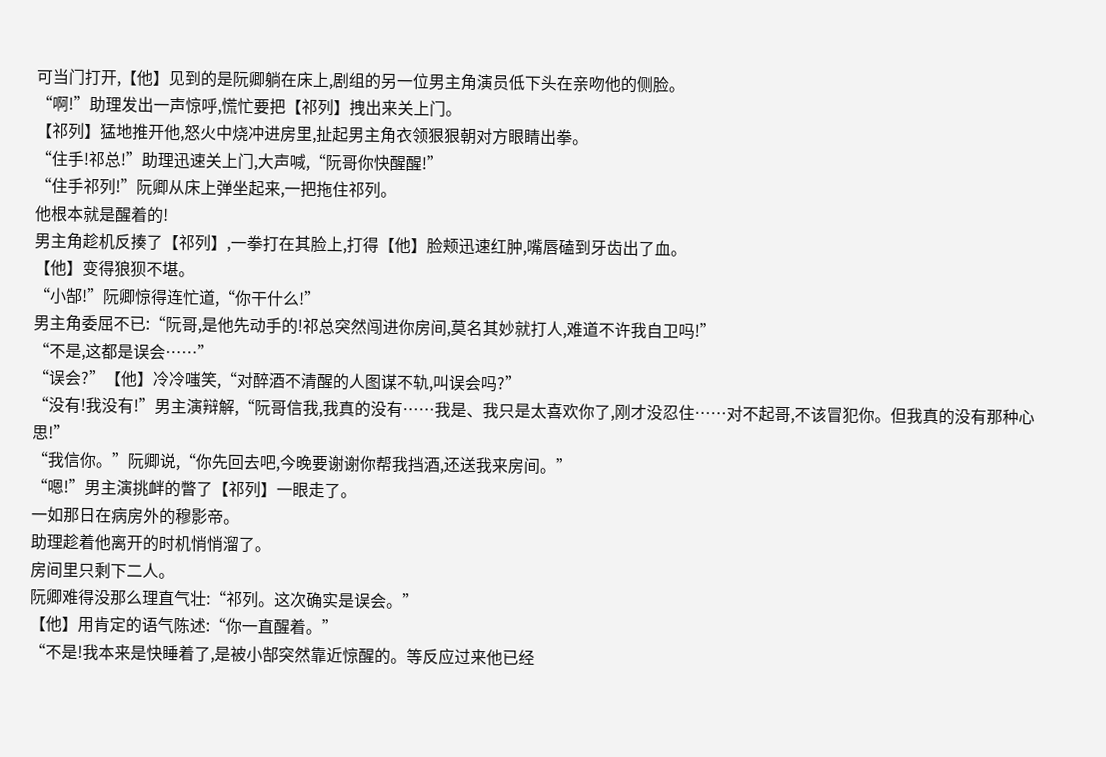可当门打开,【他】见到的是阮卿躺在床上,剧组的另一位男主角演员低下头在亲吻他的侧脸。
“啊!”助理发出一声惊呼,慌忙要把【祁列】拽出来关上门。
【祁列】猛地推开他,怒火中烧冲进房里,扯起男主角衣领狠狠朝对方眼睛出拳。
“住手!祁总!”助理迅速关上门,大声喊,“阮哥你快醒醒!”
“住手祁列!”阮卿从床上弹坐起来,一把拖住祁列。
他根本就是醒着的!
男主角趁机反揍了【祁列】,一拳打在其脸上,打得【他】脸颊迅速红肿,嘴唇磕到牙齿出了血。
【他】变得狼狈不堪。
“小郜!”阮卿惊得连忙道,“你干什么!”
男主角委屈不已:“阮哥,是他先动手的!祁总突然闯进你房间,莫名其妙就打人,难道不许我自卫吗!”
“不是,这都是误会……”
“误会?”【他】冷冷嗤笑,“对醉酒不清醒的人图谋不轨,叫误会吗?”
“没有!我没有!”男主演辩解,“阮哥信我,我真的没有……我是、我只是太喜欢你了,刚才没忍住……对不起哥,不该冒犯你。但我真的没有那种心思!”
“我信你。”阮卿说,“你先回去吧,今晚要谢谢你帮我挡酒,还送我来房间。”
“嗯!”男主演挑衅的瞥了【祁列】一眼走了。
一如那日在病房外的穆影帝。
助理趁着他离开的时机悄悄溜了。
房间里只剩下二人。
阮卿难得没那么理直气壮:“祁列。这次确实是误会。”
【他】用肯定的语气陈述:“你一直醒着。”
“不是!我本来是快睡着了,是被小郜突然靠近惊醒的。等反应过来他已经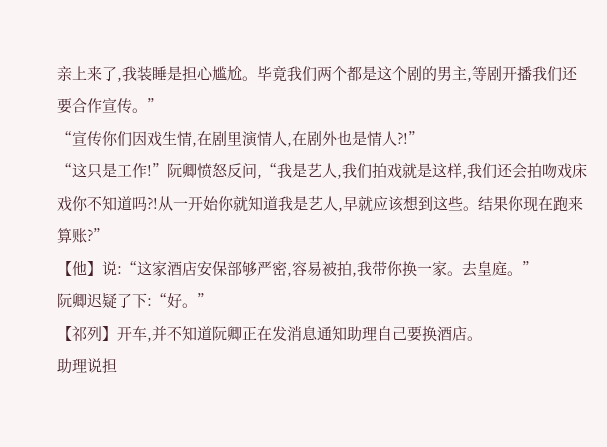亲上来了,我装睡是担心尴尬。毕竟我们两个都是这个剧的男主,等剧开播我们还要合作宣传。”
“宣传你们因戏生情,在剧里演情人,在剧外也是情人?!”
“这只是工作!”阮卿愤怒反问,“我是艺人,我们拍戏就是这样,我们还会拍吻戏床戏你不知道吗?!从一开始你就知道我是艺人,早就应该想到这些。结果你现在跑来算账?”
【他】说:“这家酒店安保部够严密,容易被拍,我带你换一家。去皇庭。”
阮卿迟疑了下:“好。”
【祁列】开车,并不知道阮卿正在发消息通知助理自己要换酒店。
助理说担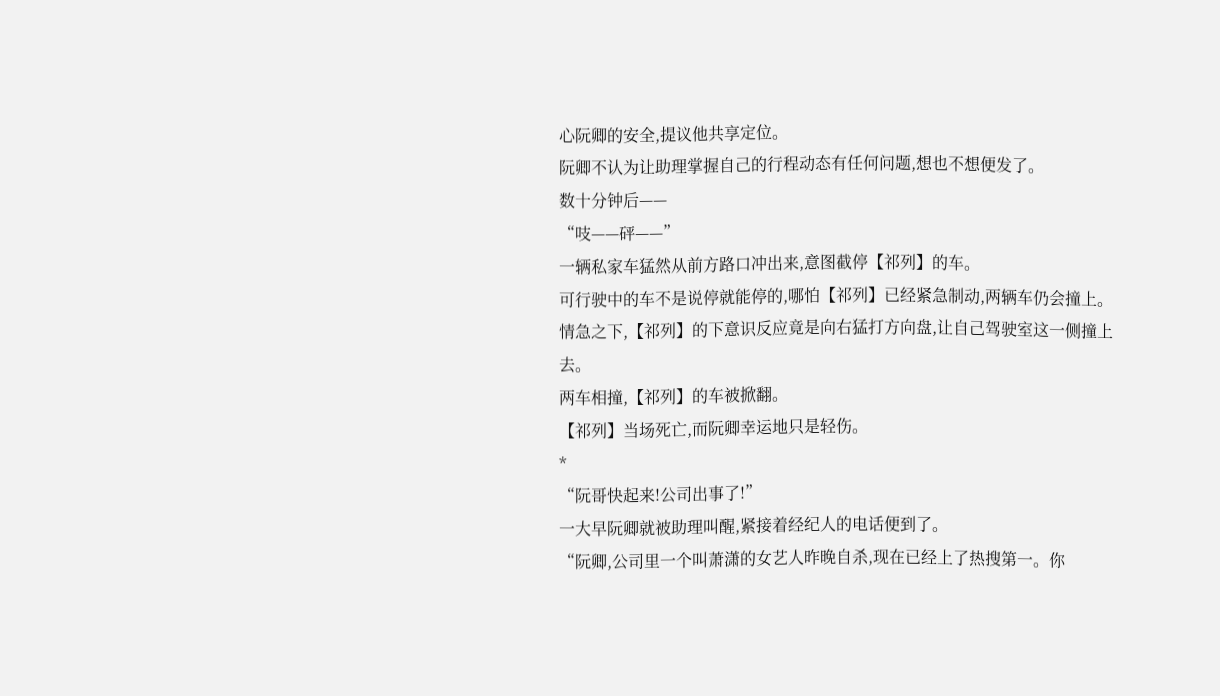心阮卿的安全,提议他共享定位。
阮卿不认为让助理掌握自己的行程动态有任何问题,想也不想便发了。
数十分钟后——
“吱——砰——”
一辆私家车猛然从前方路口冲出来,意图截停【祁列】的车。
可行驶中的车不是说停就能停的,哪怕【祁列】已经紧急制动,两辆车仍会撞上。
情急之下,【祁列】的下意识反应竟是向右猛打方向盘,让自己驾驶室这一侧撞上去。
两车相撞,【祁列】的车被掀翻。
【祁列】当场死亡,而阮卿幸运地只是轻伤。
*
“阮哥快起来!公司出事了!”
一大早阮卿就被助理叫醒,紧接着经纪人的电话便到了。
“阮卿,公司里一个叫萧潇的女艺人昨晚自杀,现在已经上了热搜第一。你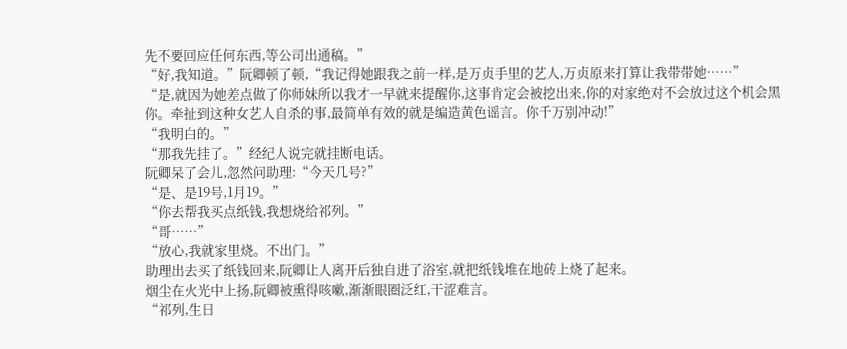先不要回应任何东西,等公司出通稿。”
“好,我知道。”阮卿顿了顿,“我记得她跟我之前一样,是万贞手里的艺人,万贞原来打算让我带带她……”
“是,就因为她差点做了你师妹所以我才一早就来提醒你,这事肯定会被挖出来,你的对家绝对不会放过这个机会黑你。牵扯到这种女艺人自杀的事,最简单有效的就是编造黄色谣言。你千万别冲动!”
“我明白的。”
“那我先挂了。”经纪人说完就挂断电话。
阮卿呆了会儿,忽然问助理:“今天几号?”
“是、是19号,1月19。”
“你去帮我买点纸钱,我想烧给祁列。”
“哥……”
“放心,我就家里烧。不出门。”
助理出去买了纸钱回来,阮卿让人离开后独自进了浴室,就把纸钱堆在地砖上烧了起来。
烟尘在火光中上扬,阮卿被熏得咳嗽,渐渐眼圈泛红,干涩难言。
“祁列,生日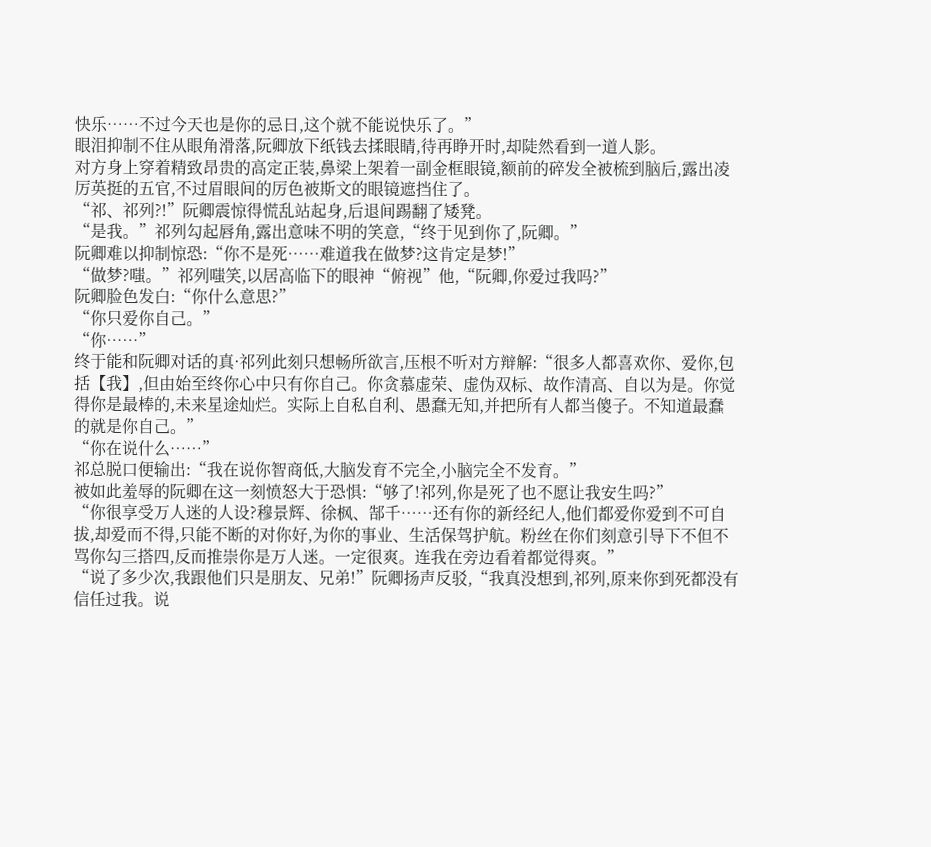快乐……不过今天也是你的忌日,这个就不能说快乐了。”
眼泪抑制不住从眼角滑落,阮卿放下纸钱去揉眼睛,待再睁开时,却陡然看到一道人影。
对方身上穿着精致昂贵的高定正装,鼻梁上架着一副金框眼镜,额前的碎发全被梳到脑后,露出凌厉英挺的五官,不过眉眼间的厉色被斯文的眼镜遮挡住了。
“祁、祁列?!”阮卿震惊得慌乱站起身,后退间踢翻了矮凳。
“是我。”祁列勾起唇角,露出意味不明的笑意,“终于见到你了,阮卿。”
阮卿难以抑制惊恐:“你不是死……难道我在做梦?这肯定是梦!”
“做梦?嗤。”祁列嗤笑,以居高临下的眼神“俯视”他,“阮卿,你爱过我吗?”
阮卿脸色发白:“你什么意思?”
“你只爱你自己。”
“你……”
终于能和阮卿对话的真·祁列此刻只想畅所欲言,压根不听对方辩解:“很多人都喜欢你、爱你,包括【我】,但由始至终你心中只有你自己。你贪慕虚荣、虚伪双标、故作清高、自以为是。你觉得你是最棒的,未来星途灿烂。实际上自私自利、愚蠢无知,并把所有人都当傻子。不知道最蠢的就是你自己。”
“你在说什么……”
祁总脱口便输出:“我在说你智商低,大脑发育不完全,小脑完全不发育。”
被如此羞辱的阮卿在这一刻愤怒大于恐惧:“够了!祁列,你是死了也不愿让我安生吗?”
“你很享受万人迷的人设?穆景辉、徐枫、郜千……还有你的新经纪人,他们都爱你爱到不可自拔,却爱而不得,只能不断的对你好,为你的事业、生活保驾护航。粉丝在你们刻意引导下不但不骂你勾三搭四,反而推崇你是万人迷。一定很爽。连我在旁边看着都觉得爽。”
“说了多少次,我跟他们只是朋友、兄弟!”阮卿扬声反驳,“我真没想到,祁列,原来你到死都没有信任过我。说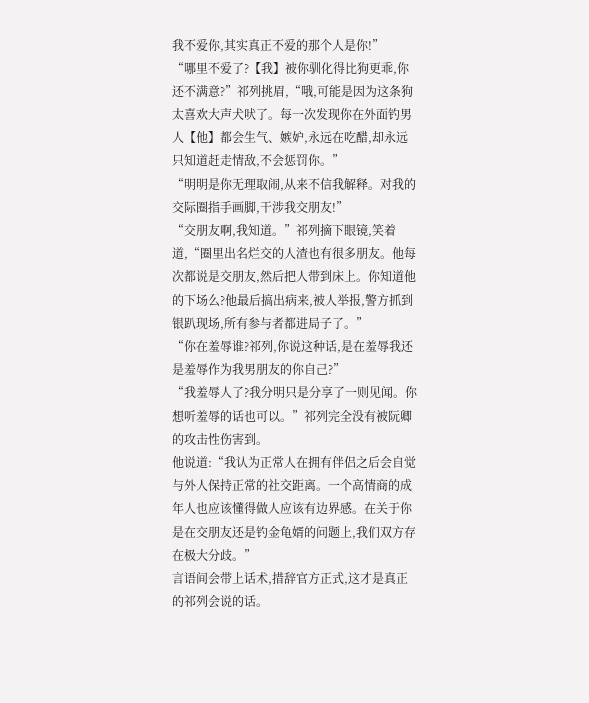我不爱你,其实真正不爱的那个人是你!”
“哪里不爱了?【我】被你驯化得比狗更乖,你还不满意?”祁列挑眉,“哦,可能是因为这条狗太喜欢大声犬吠了。每一次发现你在外面钓男人【他】都会生气、嫉妒,永远在吃醋,却永远只知道赶走情敌,不会惩罚你。”
“明明是你无理取闹,从来不信我解释。对我的交际圈指手画脚,干涉我交朋友!”
“交朋友啊,我知道。”祁列摘下眼镜,笑着道,“圈里出名烂交的人渣也有很多朋友。他每次都说是交朋友,然后把人带到床上。你知道他的下场么?他最后搞出病来,被人举报,警方抓到银趴现场,所有参与者都进局子了。”
“你在羞辱谁?祁列,你说这种话,是在羞辱我还是羞辱作为我男朋友的你自己?”
“我羞辱人了?我分明只是分享了一则见闻。你想听羞辱的话也可以。”祁列完全没有被阮卿的攻击性伤害到。
他说道:“我认为正常人在拥有伴侣之后会自觉与外人保持正常的社交距离。一个高情商的成年人也应该懂得做人应该有边界感。在关于你是在交朋友还是钓金龟婿的问题上,我们双方存在极大分歧。”
言语间会带上话术,措辞官方正式,这才是真正的祁列会说的话。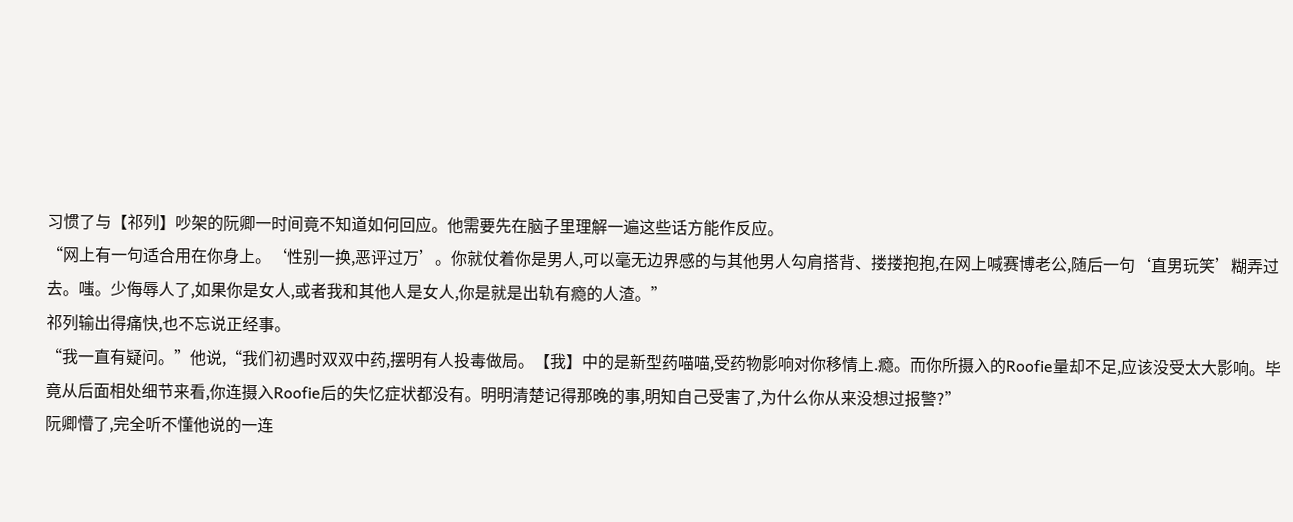习惯了与【祁列】吵架的阮卿一时间竟不知道如何回应。他需要先在脑子里理解一遍这些话方能作反应。
“网上有一句适合用在你身上。‘性别一换,恶评过万’。你就仗着你是男人,可以毫无边界感的与其他男人勾肩搭背、搂搂抱抱,在网上喊赛博老公,随后一句‘直男玩笑’糊弄过去。嗤。少侮辱人了,如果你是女人,或者我和其他人是女人,你是就是出轨有瘾的人渣。”
祁列输出得痛快,也不忘说正经事。
“我一直有疑问。”他说,“我们初遇时双双中药,摆明有人投毒做局。【我】中的是新型药喵喵,受药物影响对你移情上.瘾。而你所摄入的Roofie量却不足,应该没受太大影响。毕竟从后面相处细节来看,你连摄入Roofie后的失忆症状都没有。明明清楚记得那晚的事,明知自己受害了,为什么你从来没想过报警?”
阮卿懵了,完全听不懂他说的一连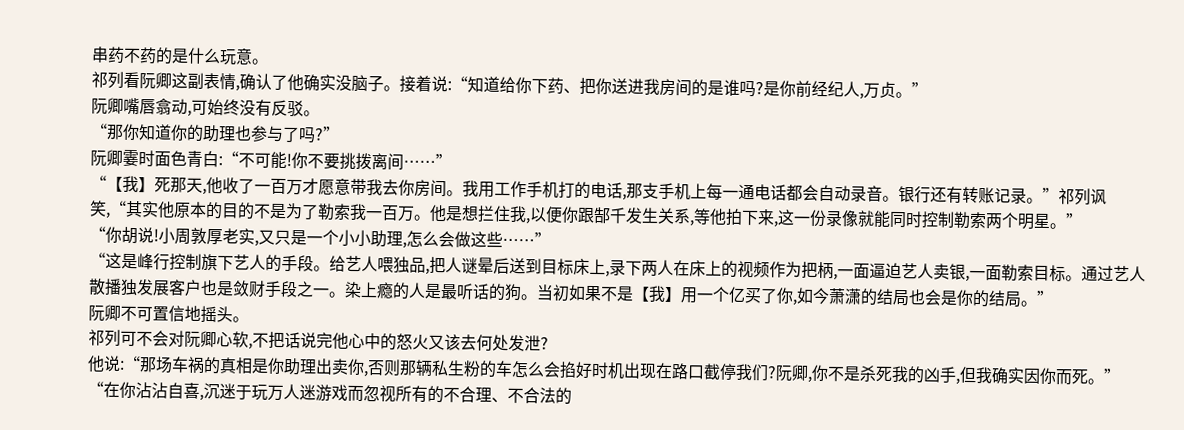串药不药的是什么玩意。
祁列看阮卿这副表情,确认了他确实没脑子。接着说:“知道给你下药、把你送进我房间的是谁吗?是你前经纪人,万贞。”
阮卿嘴唇翕动,可始终没有反驳。
“那你知道你的助理也参与了吗?”
阮卿霎时面色青白:“不可能!你不要挑拨离间……”
“【我】死那天,他收了一百万才愿意带我去你房间。我用工作手机打的电话,那支手机上每一通电话都会自动录音。银行还有转账记录。”祁列讽笑,“其实他原本的目的不是为了勒索我一百万。他是想拦住我,以便你跟郜千发生关系,等他拍下来,这一份录像就能同时控制勒索两个明星。”
“你胡说!小周敦厚老实,又只是一个小小助理,怎么会做这些……”
“这是峰行控制旗下艺人的手段。给艺人喂独品,把人谜晕后送到目标床上,录下两人在床上的视频作为把柄,一面逼迫艺人卖银,一面勒索目标。通过艺人散播独发展客户也是敛财手段之一。染上瘾的人是最听话的狗。当初如果不是【我】用一个亿买了你,如今萧潇的结局也会是你的结局。”
阮卿不可置信地摇头。
祁列可不会对阮卿心软,不把话说完他心中的怒火又该去何处发泄?
他说:“那场车祸的真相是你助理出卖你,否则那辆私生粉的车怎么会掐好时机出现在路口截停我们?阮卿,你不是杀死我的凶手,但我确实因你而死。”
“在你沾沾自喜,沉迷于玩万人迷游戏而忽视所有的不合理、不合法的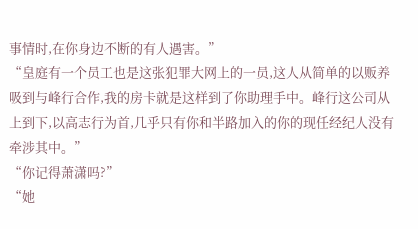事情时,在你身边不断的有人遇害。”
“皇庭有一个员工也是这张犯罪大网上的一员,这人从简单的以贩养吸到与峰行合作,我的房卡就是这样到了你助理手中。峰行这公司从上到下,以高志行为首,几乎只有你和半路加入的你的现任经纪人没有牵涉其中。”
“你记得萧潇吗?”
“她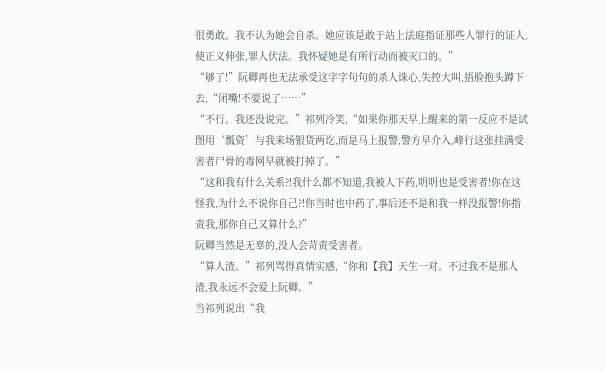很勇敢。我不认为她会自杀。她应该是敢于站上法庭指证那些人罪行的证人,使正义伸张,罪人伏法。我怀疑她是有所行动而被灭口的。”
“够了!”阮卿再也无法承受这字字句句的杀人诛心,失控大叫,捂脸抱头蹲下去,“闭嘴!不要说了……”
“不行。我还没说完。”祁列冷笑,“如果你那天早上醒来的第一反应不是试图用‘瓢资’与我来场银货两讫,而是马上报警,警方早介入,峰行这张挂满受害者尸骨的毒网早就被打掉了。”
“这和我有什么关系?!我什么都不知道,我被人下药,明明也是受害者!你在这怪我,为什么不说你自己?!你当时也中药了,事后还不是和我一样没报警!你指责我,那你自己又算什么?”
阮卿当然是无辜的,没人会苛责受害者。
“算人渣。”祁列骂得真情实感,“你和【我】天生一对。不过我不是那人渣,我永远不会爱上阮卿。”
当祁列说出“我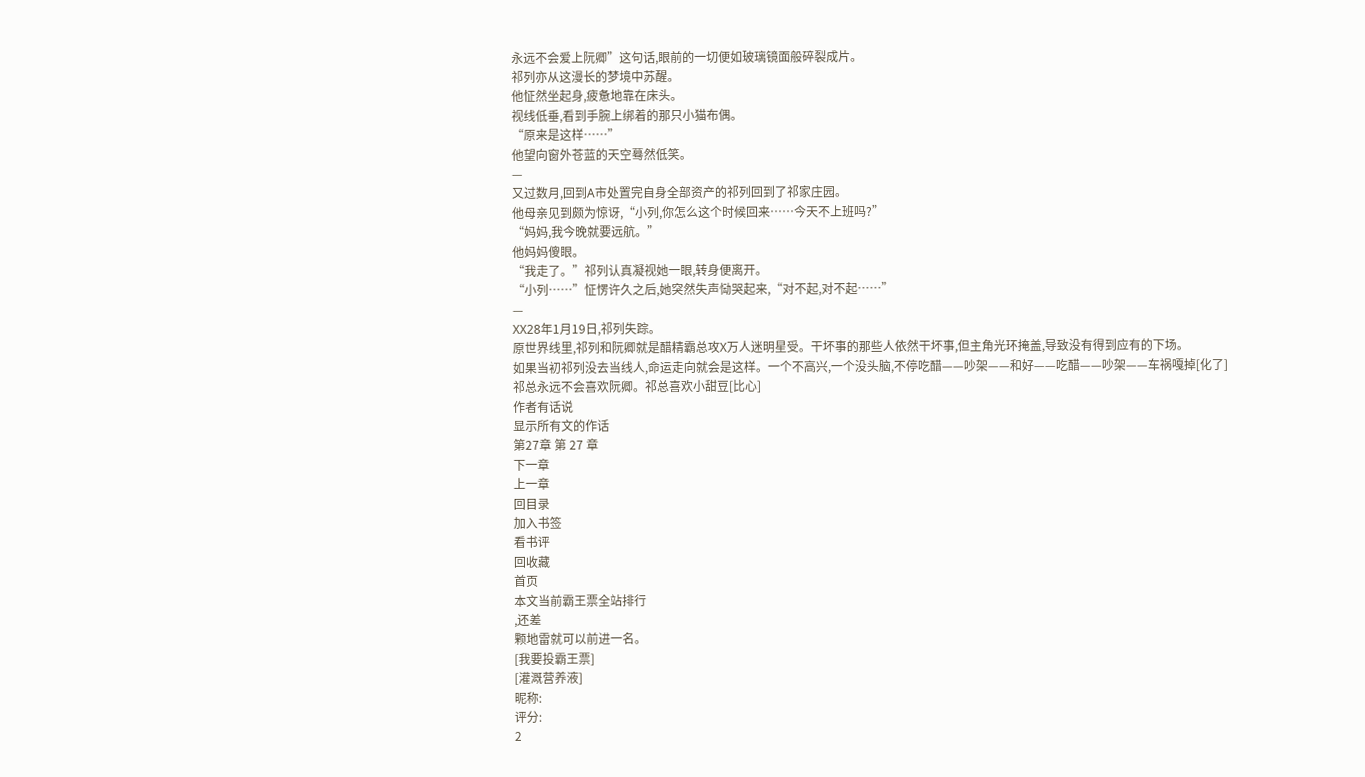永远不会爱上阮卿”这句话,眼前的一切便如玻璃镜面般碎裂成片。
祁列亦从这漫长的梦境中苏醒。
他怔然坐起身,疲惫地靠在床头。
视线低垂,看到手腕上绑着的那只小猫布偶。
“原来是这样……”
他望向窗外苍蓝的天空蓦然低笑。
—
又过数月,回到A市处置完自身全部资产的祁列回到了祁家庄园。
他母亲见到颇为惊讶,“小列,你怎么这个时候回来……今天不上班吗?”
“妈妈,我今晚就要远航。”
他妈妈傻眼。
“我走了。”祁列认真凝视她一眼,转身便离开。
“小列……”怔愣许久之后,她突然失声恸哭起来,“对不起,对不起……”
—
XX28年1月19日,祁列失踪。
原世界线里,祁列和阮卿就是醋精霸总攻X万人迷明星受。干坏事的那些人依然干坏事,但主角光环掩盖,导致没有得到应有的下场。
如果当初祁列没去当线人,命运走向就会是这样。一个不高兴,一个没头脑,不停吃醋——吵架——和好——吃醋——吵架——车祸嘎掉[化了]
祁总永远不会喜欢阮卿。祁总喜欢小甜豆[比心]
作者有话说
显示所有文的作话
第27章 第 27 章
下一章
上一章
回目录
加入书签
看书评
回收藏
首页
本文当前霸王票全站排行
,还差
颗地雷就可以前进一名。
[我要投霸王票]
[灌溉营养液]
昵称:
评分:
2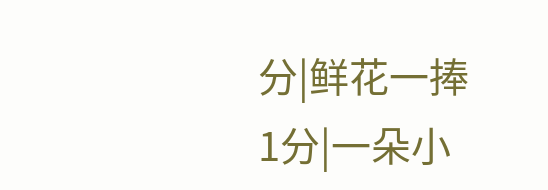分|鲜花一捧
1分|一朵小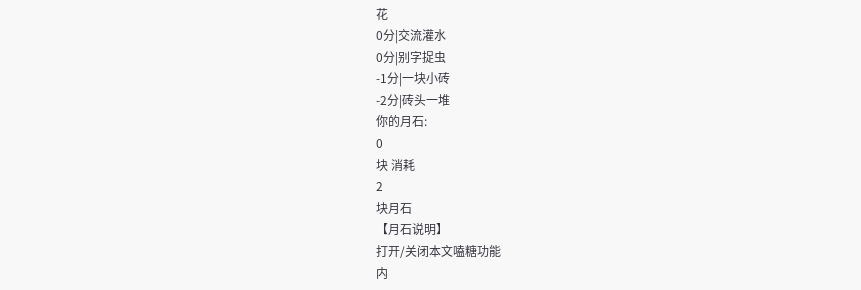花
0分|交流灌水
0分|别字捉虫
-1分|一块小砖
-2分|砖头一堆
你的月石:
0
块 消耗
2
块月石
【月石说明】
打开/关闭本文嗑糖功能
内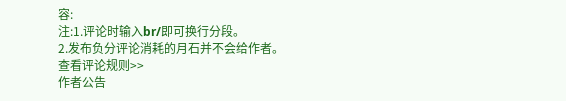容:
注:1.评论时输入br/即可换行分段。
2.发布负分评论消耗的月石并不会给作者。
查看评论规则>>
作者公告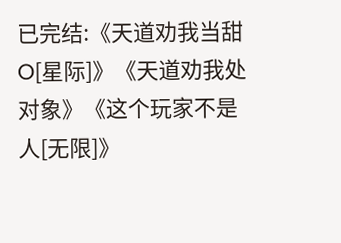已完结:《天道劝我当甜O[星际]》《天道劝我处对象》《这个玩家不是人[无限]》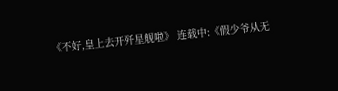《不好,皇上去开歼星舰啦》 连载中:《假少爷从无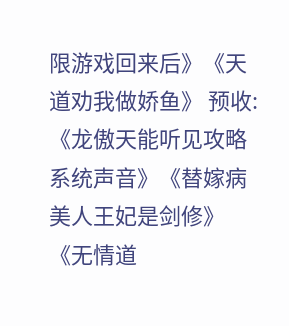限游戏回来后》《天道劝我做娇鱼》 预收:《龙傲天能听见攻略系统声音》《替嫁病美人王妃是剑修》《无情道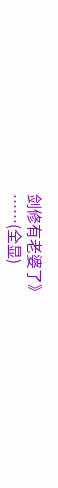剑修有老婆了》
……(全显)